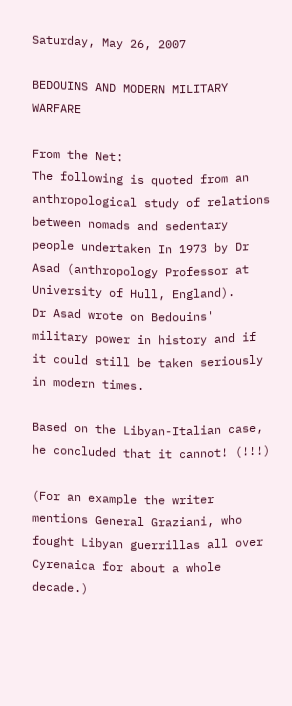Saturday, May 26, 2007

BEDOUINS AND MODERN MILITARY WARFARE

From the Net:
The following is quoted from an anthropological study of relations between nomads and sedentary people undertaken In 1973 by Dr Asad (anthropology Professor at University of Hull, England).
Dr Asad wrote on Bedouins' military power in history and if it could still be taken seriously in modern times.

Based on the Libyan-Italian case, he concluded that it cannot! (!!!)

(For an example the writer mentions General Graziani, who fought Libyan guerrillas all over Cyrenaica for about a whole decade.)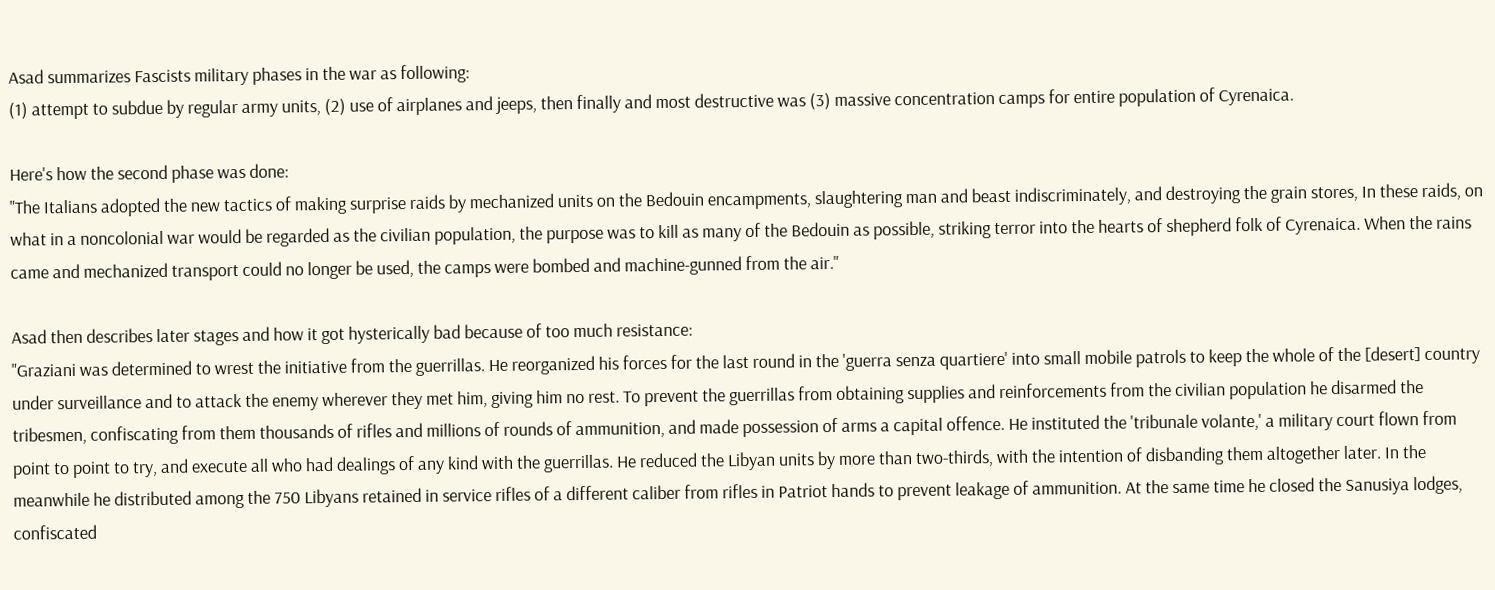Asad summarizes Fascists military phases in the war as following:
(1) attempt to subdue by regular army units, (2) use of airplanes and jeeps, then finally and most destructive was (3) massive concentration camps for entire population of Cyrenaica.

Here's how the second phase was done:
"The Italians adopted the new tactics of making surprise raids by mechanized units on the Bedouin encampments, slaughtering man and beast indiscriminately, and destroying the grain stores, In these raids, on what in a noncolonial war would be regarded as the civilian population, the purpose was to kill as many of the Bedouin as possible, striking terror into the hearts of shepherd folk of Cyrenaica. When the rains came and mechanized transport could no longer be used, the camps were bombed and machine-gunned from the air."

Asad then describes later stages and how it got hysterically bad because of too much resistance:
"Graziani was determined to wrest the initiative from the guerrillas. He reorganized his forces for the last round in the 'guerra senza quartiere' into small mobile patrols to keep the whole of the [desert] country under surveillance and to attack the enemy wherever they met him, giving him no rest. To prevent the guerrillas from obtaining supplies and reinforcements from the civilian population he disarmed the tribesmen, confiscating from them thousands of rifles and millions of rounds of ammunition, and made possession of arms a capital offence. He instituted the 'tribunale volante,' a military court flown from point to point to try, and execute all who had dealings of any kind with the guerrillas. He reduced the Libyan units by more than two-thirds, with the intention of disbanding them altogether later. In the meanwhile he distributed among the 750 Libyans retained in service rifles of a different caliber from rifles in Patriot hands to prevent leakage of ammunition. At the same time he closed the Sanusiya lodges, confiscated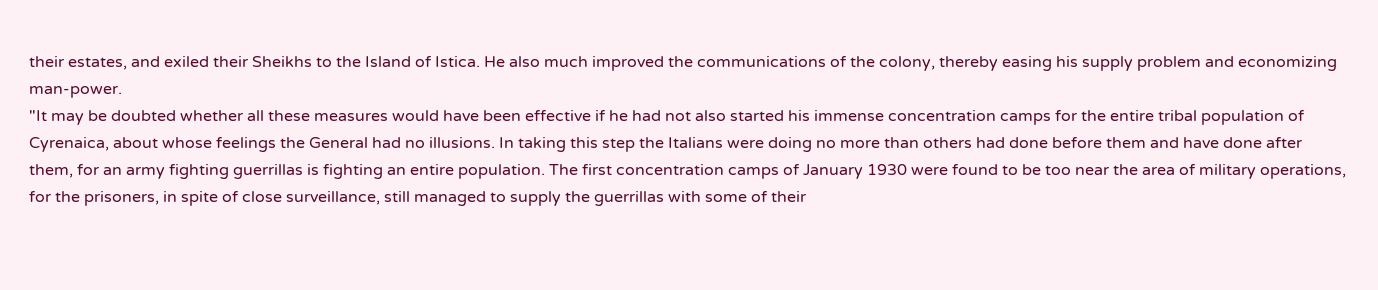their estates, and exiled their Sheikhs to the Island of Istica. He also much improved the communications of the colony, thereby easing his supply problem and economizing man-power.
"It may be doubted whether all these measures would have been effective if he had not also started his immense concentration camps for the entire tribal population of Cyrenaica, about whose feelings the General had no illusions. In taking this step the Italians were doing no more than others had done before them and have done after them, for an army fighting guerrillas is fighting an entire population. The first concentration camps of January 1930 were found to be too near the area of military operations, for the prisoners, in spite of close surveillance, still managed to supply the guerrillas with some of their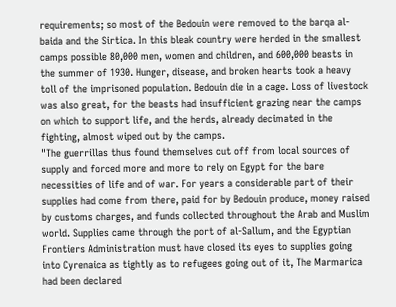requirements; so most of the Bedouin were removed to the barqa al-baida and the Sirtica. In this bleak country were herded in the smallest camps possible 80,000 men, women and children, and 600,000 beasts in the summer of 1930. Hunger, disease, and broken hearts took a heavy toll of the imprisoned population. Bedouin die in a cage. Loss of livestock was also great, for the beasts had insufficient grazing near the camps on which to support life, and the herds, already decimated in the fighting, almost wiped out by the camps.
"The guerrillas thus found themselves cut off from local sources of supply and forced more and more to rely on Egypt for the bare necessities of life and of war. For years a considerable part of their supplies had come from there, paid for by Bedouin produce, money raised by customs charges, and funds collected throughout the Arab and Muslim world. Supplies came through the port of al-Sallum, and the Egyptian Frontiers Administration must have closed its eyes to supplies going into Cyrenaica as tightly as to refugees going out of it, The Marmarica had been declared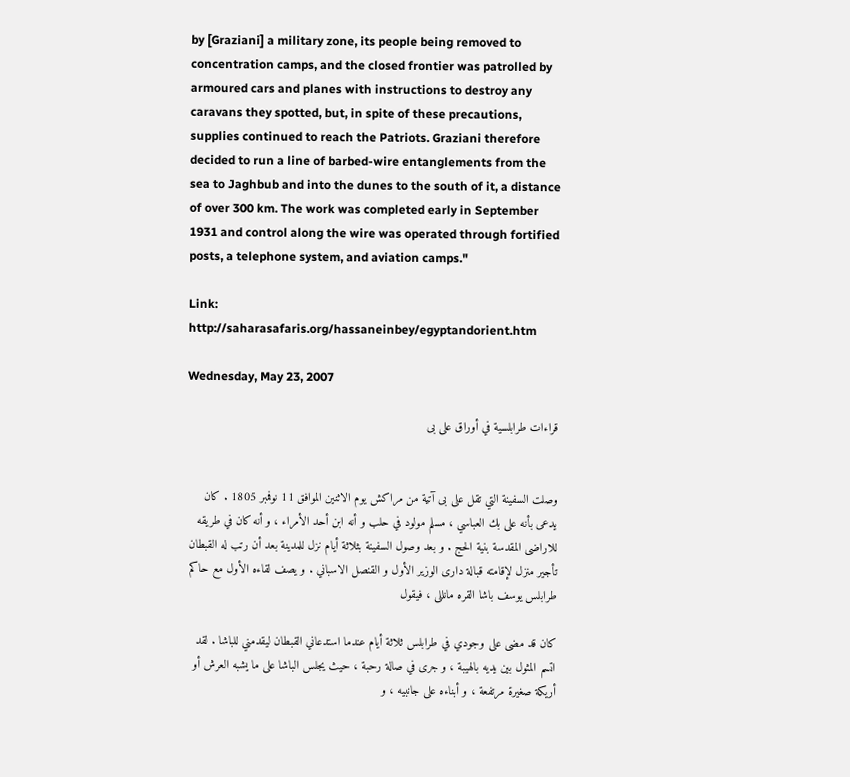by [Graziani] a military zone, its people being removed to concentration camps, and the closed frontier was patrolled by armoured cars and planes with instructions to destroy any caravans they spotted, but, in spite of these precautions, supplies continued to reach the Patriots. Graziani therefore decided to run a line of barbed-wire entanglements from the sea to Jaghbub and into the dunes to the south of it, a distance of over 300 km. The work was completed early in September 1931 and control along the wire was operated through fortified posts, a telephone system, and aviation camps."

Link: http://saharasafaris.org/hassaneinbey/egyptandorient.htm

Wednesday, May 23, 2007

قراءات طرابلسية في أوراق على بى


وصلت السفينة التي تقل على بى آتية من مراكش يوم الاثنين الموافق 11 نوفمبر 1805 . كان يدعى بأنه على بك العباسي ، مسلم مولود في حلب و أنه ابن أحد الأمراء ، و أنه كان في طريقه للاراضى المقدسة بنية الحج . و بعد وصول السفينة بثلاثة أيام نزل للمدينة بعد أن رتب له القبطان تأجير منزل لإقامته قبالة دارى الوزير الأول و القنصل الاسباني . و يصف لقاءه الأول مع حاكم طرابلس يوسف باشا القره مانللى ، فيقول

كان قد مضى على وجودي في طرابلس ثلاثة أيام عندما استدعاني القبطان ليقدمني للباشا . لقد اتسم المثول بين يديه بالهيبة ، و جرى في صالة رحبة ، حيث يجلس الباشا على ما يشبه العرش أو أريكة صغيرة مرتفعة ، و أبناءه على جانبيه ، و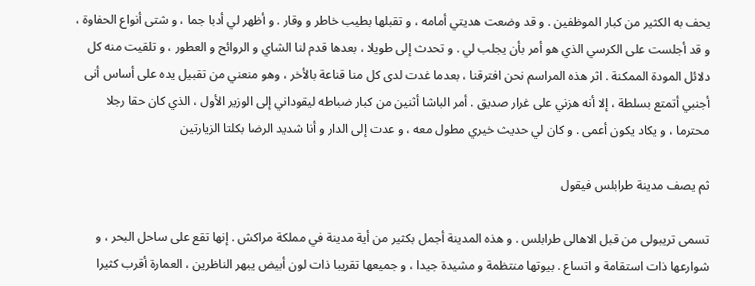يحف به الكثير من كبار الموظفين . و قد وضعت هديتي أمامه ، و تقبلها بطيب خاطر و وقار . و أظهر لي أدبا جما ، و شتى أنواع الحفاوة ، و قد أجلست على الكرسي الذي هو أمر بأن يجلب لي . و تحدث إلى طويلا ، بعدها قدم لنا الشاي و الروائح و العطور ، و تلقيت منه كل دلائل المودة الممكنة . اثر هذه المراسم نحن افترقنا ، بعدما غدت لدى كل منا قناعة بالأخر ، وهو منعني من تقبيل يده على أساس أنى أجنبي أتمتع بسلطة ، إلا أنه هزني على غرار صديق . أمر الباشا أثنين من كبار ضباطه ليقوداني إلى الوزير الأول ، الذي كان حقا رجلا محترما ، و يكاد يكون أعمى . و كان لي حديث خيري مطول معه ، و عدت إلى الدار و أنا شديد الرضا بكلتا الزيارتين

ثم يصف مدينة طرابلس فيقول

تسمى تريبولى من قبل الاهالى طرابلس . و هذه المدينة أجمل بكثير من أية مدينة في مملكة مراكش . إنها تقع على ساحل البحر ، و شوارعها ذات استقامة و اتساع . بيوتها منتظمة و مشيدة جيدا ، و جميعها تقريبا ذات لون أبيض يبهر الناظرين ، العمارة أقرب كثيرا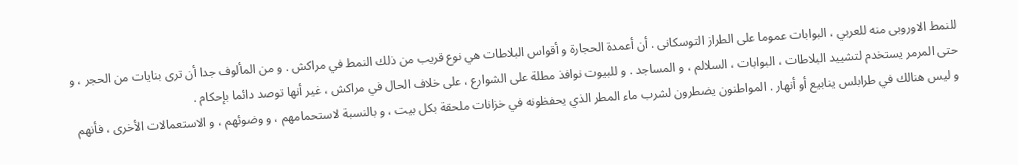للنمط الاوروبى منه للعربي ، البوابات عموما على الطراز التوسكانى . أن أعمدة الحجارة و أقواس البلاطات هي نوع قريب من ذلك النمط في مراكش . و من المألوف جدا أن ترى بنايات من الحجر ، و حتى المرمر يستخدم لتشييد البلاطات ، البوابات ، السلالم ، و المساجد . و للبيوت نوافذ مطلة على الشوارع ، على خلاف الحال في مراكش ، غير أنها توصد دائما بإحكام .
و ليس هنالك في طرابلس ينابيع أو أنهار . المواطنون يضطرون لشرب ماء المطر الذي يحفظونه في خزانات ملحقة بكل بيت ، و بالنسبة لاستحمامهم ، و وضوئهم ، و الاستعمالات الأخرى ، فأنهم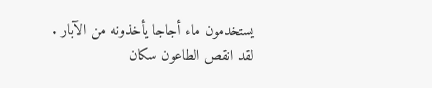يستخدمون ماء أجاجا يأخذونه من الآبار .
لقد انقص الطاعون سكان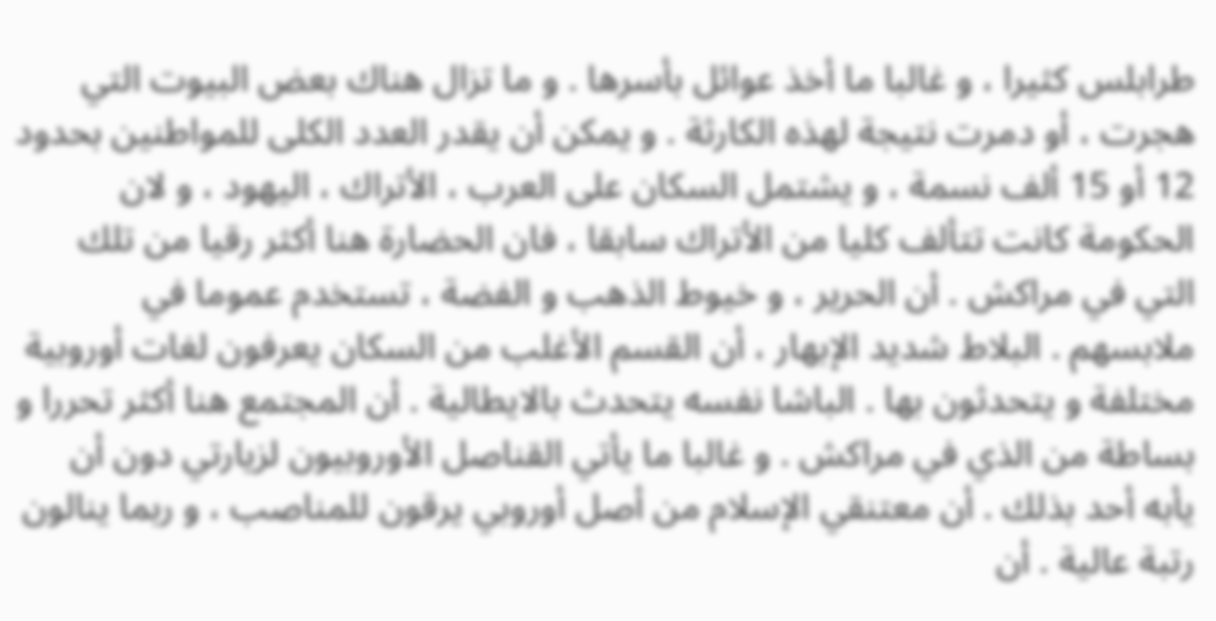طرابلس كثيرا ، و غالبا ما أخذ عوائل بأسرها . و ما تزال هناك بعض البيوت التي هجرت ، أو دمرت نتيجة لهذه الكارثة . و يمكن أن يقدر العدد الكلى للمواطنين بحدود 12 أو 15 ألف نسمة ، و يشتمل السكان على العرب ، الأتراك ، اليهود ، و لان الحكومة كانت تتألف كليا من الأتراك سابقا ، فان الحضارة هنا أكثر رقيا من تلك التي في مراكش . أن الحرير ، و خيوط الذهب و الفضة ، تستخدم عموما في ملابسهم . البلاط شديد الإبهار ، أن القسم الأغلب من السكان يعرفون لغات أوروبية مختلفة و يتحدثون بها . الباشا نفسه يتحدث بالايطالية . أن المجتمع هنا أكثر تحررا و بساطة من الذي في مراكش . و غالبا ما يأتي القناصل الأوروبيون لزيارتي دون أن يأبه أحد بذلك . أن معتنقي الإسلام من أصل أوروبي يرقون للمناصب ، و ربما ينالون رتبة عالية . أن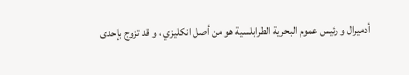أدميرال و رئيس عموم البحرية الطرابلسية هو من أصل انكليزي ، و قد تزوج بإحدى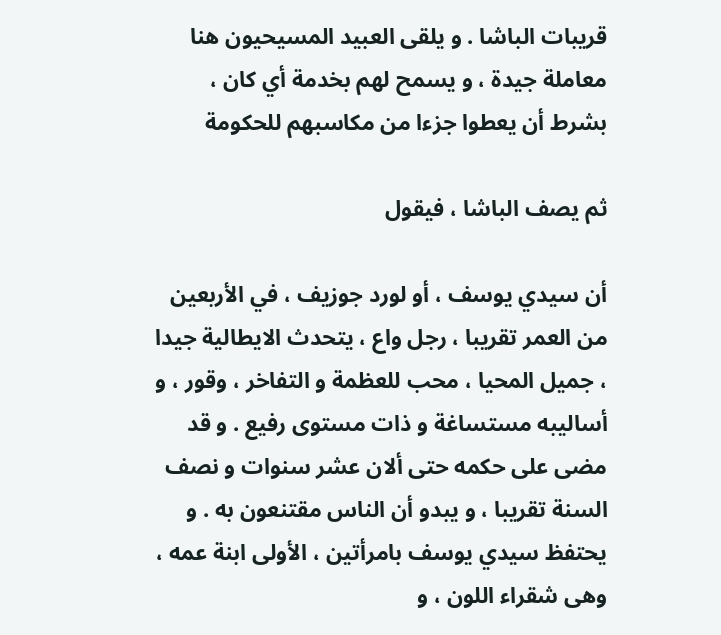قريبات الباشا . و يلقى العبيد المسيحيون هنا معاملة جيدة ، و يسمح لهم بخدمة أي كان ، بشرط أن يعطوا جزءا من مكاسبهم للحكومة

ثم يصف الباشا ، فيقول

أن سيدي يوسف ، أو لورد جوزيف ، في الأربعين من العمر تقريبا ، رجل واع ، يتحدث الايطالية جيدا ، جميل المحيا ، محب للعظمة و التفاخر ، وقور ، و أساليبه مستساغة و ذات مستوى رفيع . و قد مضى على حكمه حتى ألان عشر سنوات و نصف السنة تقريبا ، و يبدو أن الناس مقتنعون به . و يحتفظ سيدي يوسف بامرأتين ، الأولى ابنة عمه ، وهى شقراء اللون ، و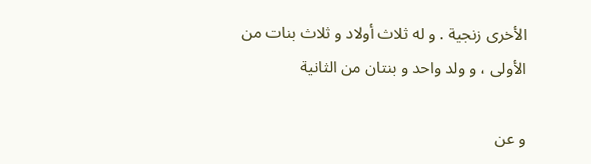الأخرى زنجية . و له ثلاث أولاد و ثلاث بنات من الأولى ، و ولد واحد و بنتان من الثانية

و عن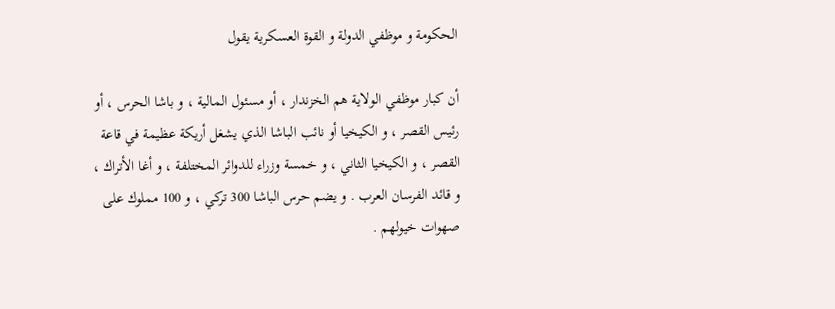الحكومة و موظفي الدولة و القوة العسكرية يقول

أن كبار موظفي الولاية هم الخزندار ، أو مسئول المالية ، و باشا الحرس ، أو رئيس القصر ، و الكيخيا أو نائب الباشا الذي يشغل أريكة عظيمة في قاعة القصر ، و الكيخيا الثاني ، و خمسة وزراء للدوائر المختلفة ، و أغا الأتراك ، و قائد الفرسان العرب . و يضم حرس الباشا 300 تركي ، و 100 مملوك على صهوات خيولهم .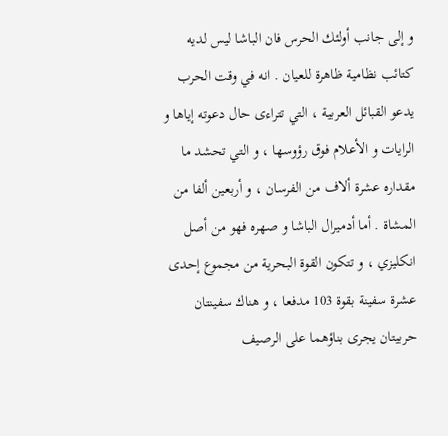و إلى جانب أولئك الحرس فان الباشا ليس لديه كتائب نظامية ظاهرة للعيان . انه في وقت الحرب يدعو القبائل العربية ، التي تتراءى حال دعوته إياها و الرايات و الأعلام فوق رؤوسها ، و التي تحشد ما مقداره عشرة ألاف من الفرسان ، و أربعين ألفا من المشاة . أما أدميرال الباشا و صهره فهو من أصل انكليزي ، و تتكون القوة البحرية من مجموع إحدى عشرة سفينة بقوة 103 مدفعا ، و هناك سفينتان حربيتان يجرى بناؤهما على الرصيف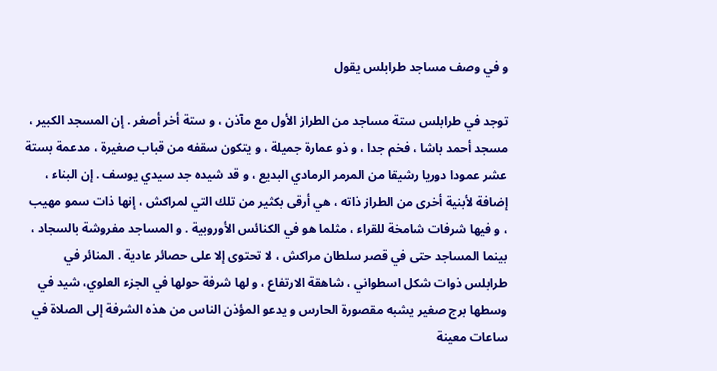و في وصف مساجد طرابلس يقول

توجد في طرابلس ستة مساجد من الطراز الأول مع مآذن ، و ستة أخر أصغر . إن المسجد الكبير ، مسجد أحمد باشا ، فخم جدا ، و ذو عمارة جميلة ، و يتكون سقفه من قباب صغيرة ، مدعمة بستة عشر عمودا دوريا رشيقا من المرمر الرمادي البديع ، و قد شيده جد سيدي يوسف . إن البناء ، إضافة لأبنية أخرى من الطراز ذاته ، هي أرقى بكثير من تلك التي لمراكش ، إنها ذات سمو مهيب ، و فيها شرفات شامخة للقراء ، مثلما هو في الكنائس الأوروبية . و المساجد مفروشة بالسجاد ، بينما المساجد حتى في قصر سلطان مراكش ، لا تحتوى إلا على حصائر عادية . المنائر في طرابلس ذوات شكل اسطواني ، شاهقة الارتفاع ، و لها شرفة حولها في الجزء العلوي، شيد في وسطها برج صغير يشبه مقصورة الحارس و يدعو المؤذن الناس من هذه الشرفة إلى الصلاة في ساعات معينة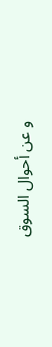و عن أحوال السوق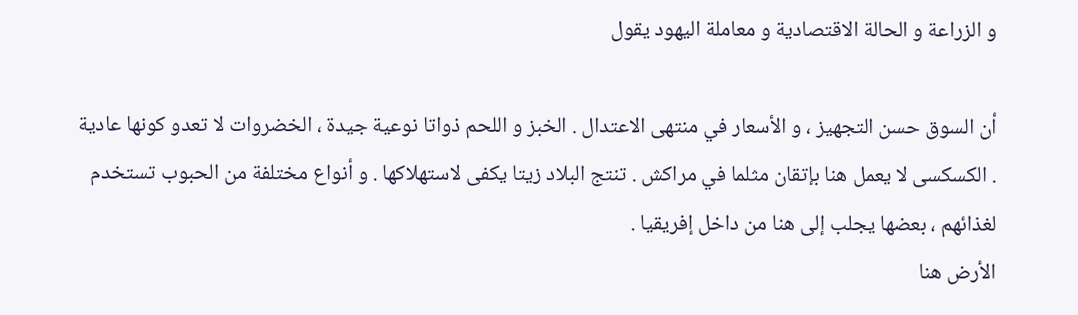و الزراعة و الحالة الاقتصادية و معاملة اليهود يقول

أن السوق حسن التجهيز ، و الأسعار في منتهى الاعتدال . الخبز و اللحم ذواتا نوعية جيدة ، الخضروات لا تعدو كونها عادية . الكسكسى لا يعمل هنا بإتقان مثلما في مراكش . تنتج البلاد زيتا يكفى لاستهلاكها . و أنواع مختلفة من الحبوب تستخدم لغذائهم ، بعضها يجلب إلى هنا من داخل إفريقيا .
الأرض هنا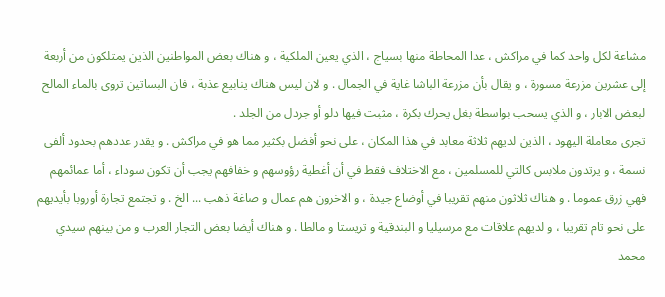مشاعة لكل واحد كما في مراكش ، عدا المحاطة منها بسياج ، الذي يعين الملكية ، و هناك بعض المواطنين الذين يمتلكون من أربعة إلى عشرين مزرعة مسورة ، و يقال بأن مزرعة الباشا غاية في الجمال . و لان ليس هناك ينابيع عذبة ، فان البساتين تروى بالماء المالح لبعض الابار ، و الذي يسحب بواسطة بغل يحرك بكرة ، مثبت فيها دلو أو جردل من الجلد .
تجرى معاملة اليهود ، الذين لديهم ثلاثة معابد في هذا المكان ، على نحو أفضل بكثير مما هو في مراكش . و يقدر عددهم بحدود ألفى نسمة ، و يرتدون ملابس كالتي للمسلمين ، مع الاختلاف فقط في أن أغطية رؤوسهم و خفافهم يجب أن تكون سوداء ، أما عمائمهم فهي زرق عموما . و هناك ثلاثون منهم تقريبا في أوضاع جيدة ، و الاخرون هم عمال و صاغة ذهب ... الخ . و تجتمع تجارة أوروبا بأيديهم على نحو تام تقريبا ، و لديهم علاقات مع مرسيليا و البندقية و تريستا و مالطا . و هناك أيضا بعض التجار العرب و من بينهم سيدي محمد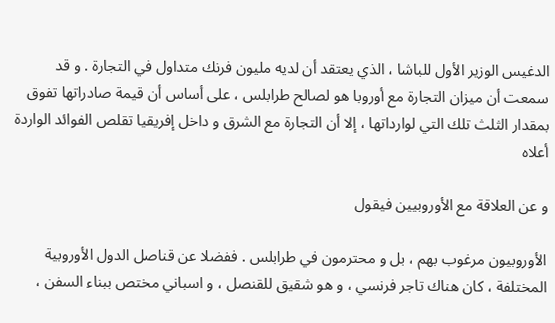الدغيس الوزير الأول للباشا ، الذي يعتقد أن لديه مليون فرنك متداول في التجارة . و قد سمعت أن ميزان التجارة مع أوروبا هو لصالح طرابلس ، على أساس أن قيمة صادراتها تفوق بمقدار الثلث تلك التي لوارداتها ، إلا أن التجارة مع الشرق و داخل إفريقيا تقلص الفوائد الواردة أعلاه

و عن العلاقة مع الأوروبيين فيقول

الأوروبيون مرغوب بهم ، بل و محترمون في طرابلس . ففضلا عن قناصل الدول الأوروبية المختلفة ، كان هناك تاجر فرنسي ، و هو شقيق للقنصل ، و اسباني مختص ببناء السفن ،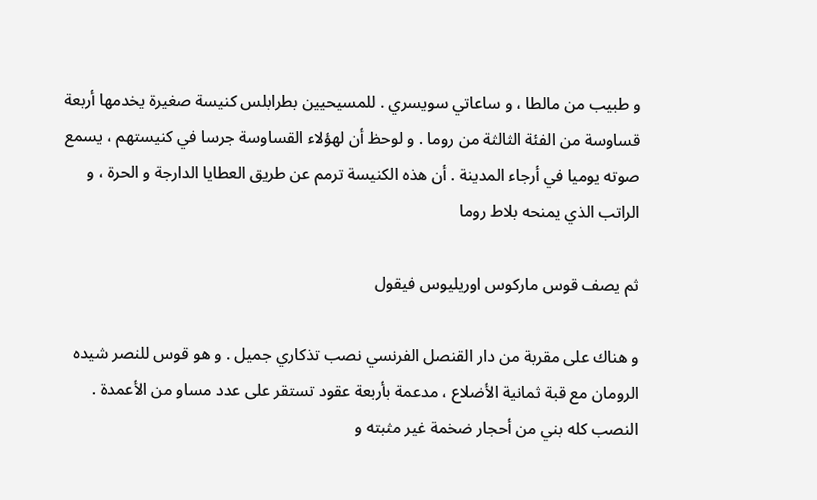و طبيب من مالطا ، و ساعاتي سويسري . للمسيحيين بطرابلس كنيسة صغيرة يخدمها أربعة قساوسة من الفئة الثالثة من روما . و لوحظ أن لهؤلاء القساوسة جرسا في كنيستهم ، يسمع صوته يوميا في أرجاء المدينة . أن هذه الكنيسة ترمم عن طريق العطايا الدارجة و الحرة ، و الراتب الذي يمنحه بلاط روما

ثم يصف قوس ماركوس اوريليوس فيقول

و هناك على مقربة من دار القنصل الفرنسي نصب تذكاري جميل . و هو قوس للنصر شيده الرومان مع قبة ثمانية الأضلاع ، مدعمة بأربعة عقود تستقر على عدد مساو من الأعمدة . النصب كله بني من أحجار ضخمة غير مثبته و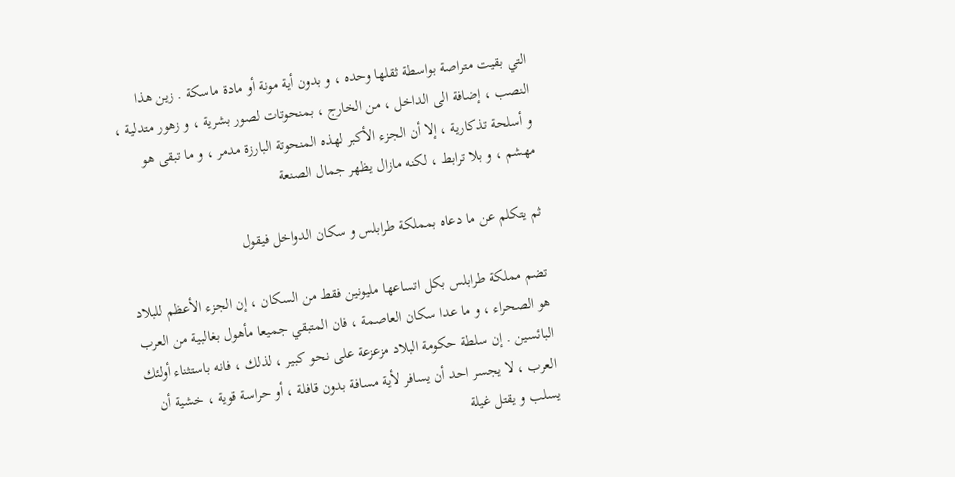التي بقيت متراصة بواسطة ثقلها وحده ، و بدون أية مونة أو مادة ماسكة . زين هذا النصب ، إضافة الى الداخل ، من الخارج ، بمنحوتات لصور بشرية ، و زهور متدلية ، و أسلحة تذكارية ، إلا أن الجزء الأكبر لهذه المنحوتة البارزة مدمر ، و ما تبقى هو مهشم ، و بلا ترابط ، لكنه مازال يظهر جمال الصنعة

ثم يتكلم عن ما دعاه بمملكة طرابلس و سكان الدواخل فيقول

تضم مملكة طرابلس بكل اتساعها مليونين فقط من السكان ، إن الجزء الأعظم للبلاد هو الصحراء ، و ما عدا سكان العاصمة ، فان المتبقي جميعا مأهول بغالبية من العرب البائسين . إن سلطة حكومة البلاد مزعزعة على نحو كبير ، لذلك ، فانه باستثناء أولئك العرب ، لا يجسر احد أن يسافر لأية مسافة بدون قافلة ، أو حراسة قوية ، خشية أن يسلب و يقتل غيلة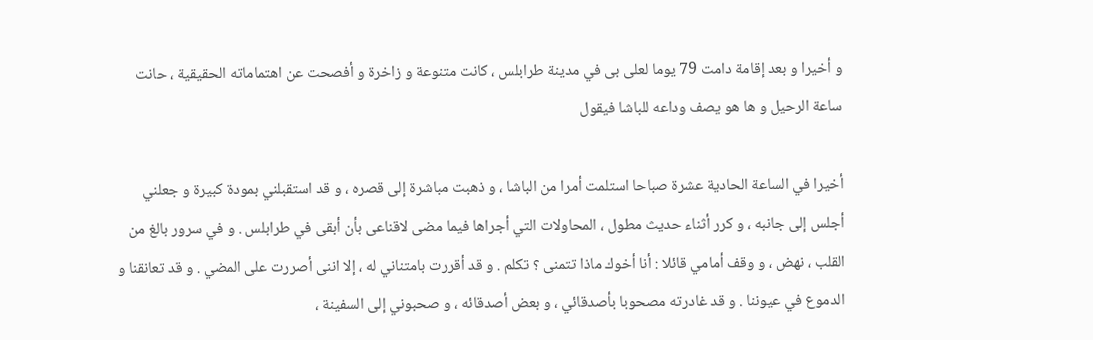و أخيرا و بعد إقامة دامت 79 يوما لعلى بى في مدينة طرابلس ، كانت متنوعة و زاخرة و أفصحت عن اهتماماته الحقيقية ، حانت ساعة الرحيل و ها هو يصف وداعه للباشا فيقول

أخيرا في الساعة الحادية عشرة صباحا استلمت أمرا من الباشا ، و ذهبت مباشرة إلى قصره ، و قد استقبلني بمودة كبيرة و جعلني أجلس إلى جانبه ، و كرر أثناء حديث مطول ، المحاولات التي أجراها فيما مضى لاقناعى بأن أبقى في طرابلس . و في سرور بالغ من القلب ، نهض ، و وقف أمامي قائلا : أنا أخوك ماذا تتمنى ؟ تكلم . و قد أقررت بامتناني له ، إلا اننى أصررت على المضي . و قد تعانقنا و الدموع في عيوننا . و قد غادرته مصحوبا بأصدقائي ، و بعض أصدقائه ، و صحبوني إلى السفينة ،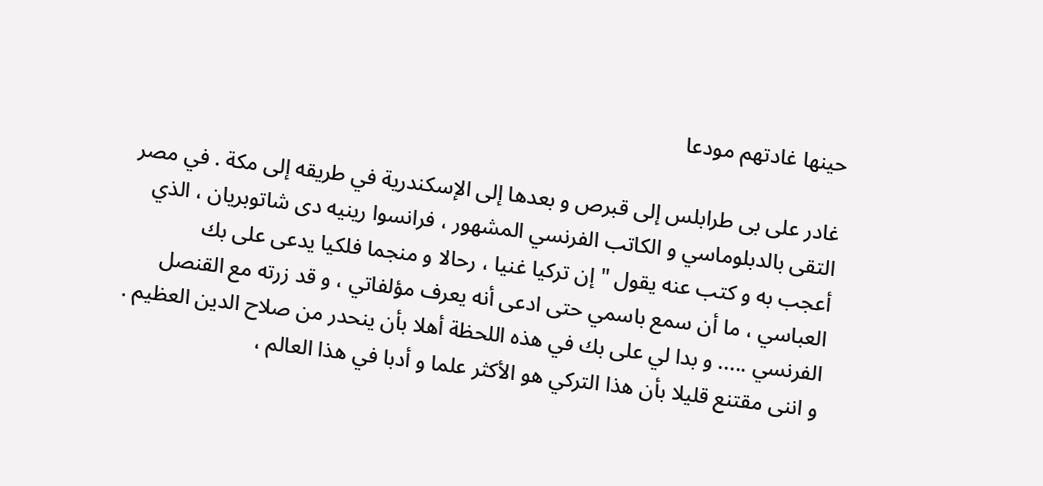حينها غادتهم مودعا

غادر على بى طرابلس إلى قبرص و بعدها إلى الإسكندرية في طريقه إلى مكة . في مصر التقى بالدبلوماسي و الكاتب الفرنسي المشهور ، فرانسوا رينيه دى شاتوبريان ، الذي أعجب به و كتب عنه يقول " إن تركيا غنيا ، رحالا و منجما فلكيا يدعى على بك العباسي ، ما أن سمع باسمي حتى ادعى أنه يعرف مؤلفاتي ، و قد زرته مع القنصل الفرنسي ..... و بدا لي على بك في هذه اللحظة أهلا بأن ينحدر من صلاح الدين العظيم . و اننى مقتنع قليلا بأن هذا التركي هو الأكثر علما و أدبا في هذا العالم ،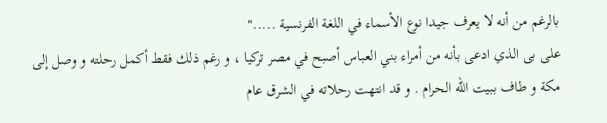بالرغم من أنه لا يعرف جيدا نوع الأسماء في اللغة الفرنسية ....."
على بى الذي ادعى بأنه من أمراء بني العباس أصبح في مصر تركيا ، و رغم ذلك فقط أكمل رحلته و وصل إلى مكة و طاف ببيت الله الحرام . و قد انتهت رحلاته في الشرق عام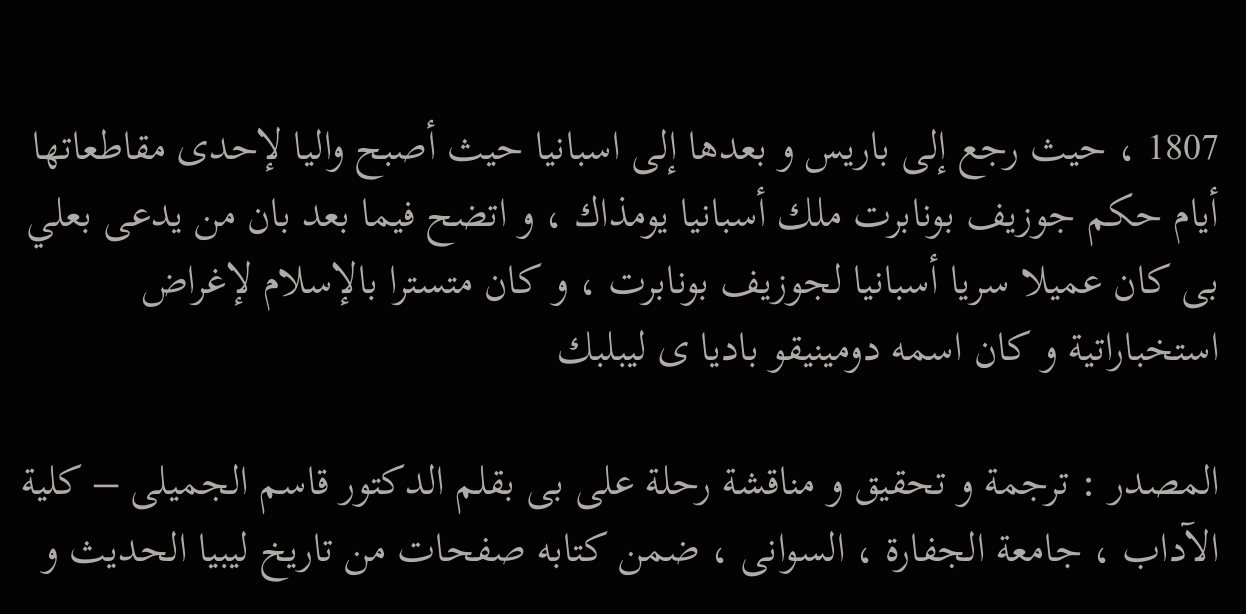1807 ، حيث رجع إلى باريس و بعدها إلى اسبانيا حيث أصبح واليا لإحدى مقاطعاتها أيام حكم جوزيف بونابرت ملك أسبانيا يومذاك ، و اتضح فيما بعد بان من يدعى بعلي بى كان عميلا سريا أسبانيا لجوزيف بونابرت ، و كان متسترا بالإسلام لإغراض استخباراتية و كان اسمه دومينيقو باديا ى ليبلبك

المصدر : ترجمة و تحقيق و مناقشة رحلة على بى بقلم الدكتور قاسم الجميلى – كلية الآداب ، جامعة الجفارة ، السوانى ، ضمن كتابه صفحات من تاريخ ليبيا الحديث و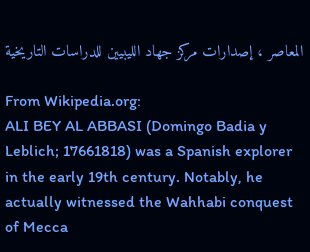المعاصر ، إصدارات مركز جهاد الليبيين للدراسات التاريخية

From Wikipedia.org:
ALI BEY AL ABBASI (Domingo Badia y Leblich; 17661818) was a Spanish explorer in the early 19th century. Notably, he actually witnessed the Wahhabi conquest of Mecca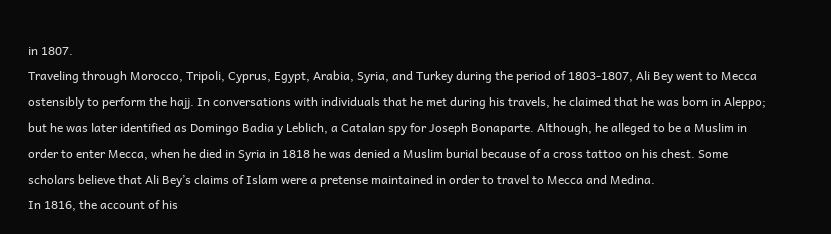in 1807.
Traveling through Morocco, Tripoli, Cyprus, Egypt, Arabia, Syria, and Turkey during the period of 1803-1807, Ali Bey went to Mecca ostensibly to perform the hajj. In conversations with individuals that he met during his travels, he claimed that he was born in Aleppo; but he was later identified as Domingo Badia y Leblich, a Catalan spy for Joseph Bonaparte. Although, he alleged to be a Muslim in order to enter Mecca, when he died in Syria in 1818 he was denied a Muslim burial because of a cross tattoo on his chest. Some scholars believe that Ali Bey’s claims of Islam were a pretense maintained in order to travel to Mecca and Medina.
In 1816, the account of his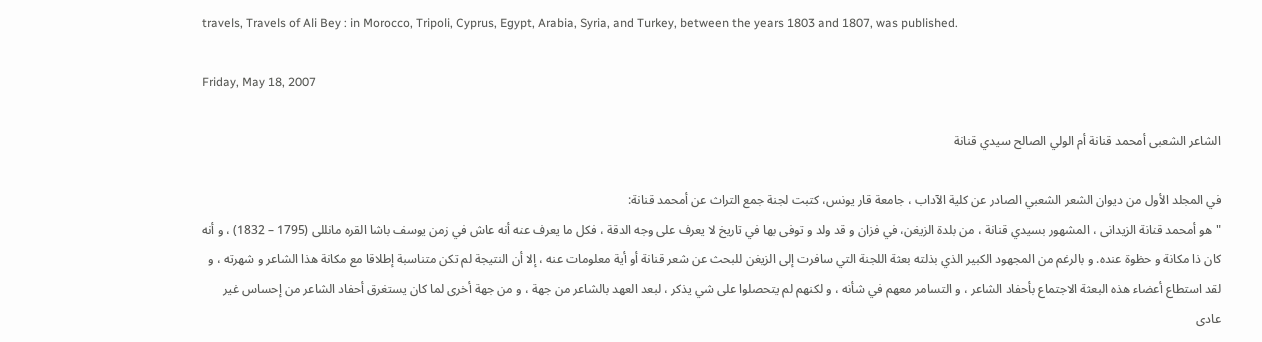travels, Travels of Ali Bey : in Morocco, Tripoli, Cyprus, Egypt, Arabia, Syria, and Turkey, between the years 1803 and 1807, was published.

Friday, May 18, 2007

الشاعر الشعبى أمحمد قنانة أم الولي الصالح سيدي قنانة

في المجلد الأول من ديوان الشعر الشعبي الصادر عن كلية الآداب ، جامعة قار يونس، كتبت لجنة جمع التراث عن أمحمد قنانة:
"هو أمحمد قنانة الزيدانى ، المشهور بسيدي قنانة ، من بلدة الزيغن، في فزان و قد ولد و توفى بها في تاريخ لا يعرف على وجه الدقة ، فكل ما يعرف عنه أنه عاش في زمن يوسف باشا القره مانللى (1795 – 1832) ، و أنه كان ذا مكانة و حظوة عنده. و بالرغم من المجهود الكبير الذي بذلته بعثة اللجنة التي سافرت إلى الزيغن للبحث عن شعر قنانة أو أية معلومات عنه ، إلا أن النتيجة لم تكن متناسبة إطلاقا مع مكانة هذا الشاعر و شهرته ، و لقد استطاع أعضاء هذه البعثة الاجتماع بأحفاد الشاعر ، و التسامر معهم في شأنه ، و لكنهم لم يتحصلوا على شي يذكر ، لبعد العهد بالشاعر من جهة ، و من جهة أخرى لما كان يستغرق أحفاد الشاعر من إحساس غير عادى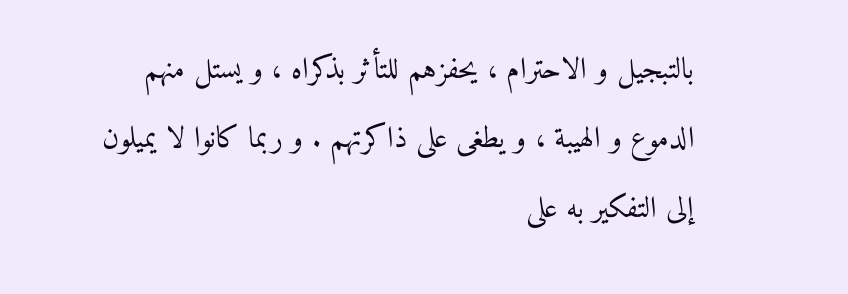بالتبجيل و الاحترام ، يحفزهم للتأثر بذكراه ، و يستل منهم الدموع و الهيبة ، و يطغى على ذاكرتهم . و ربما كانوا لا يميلون إلى التفكير به على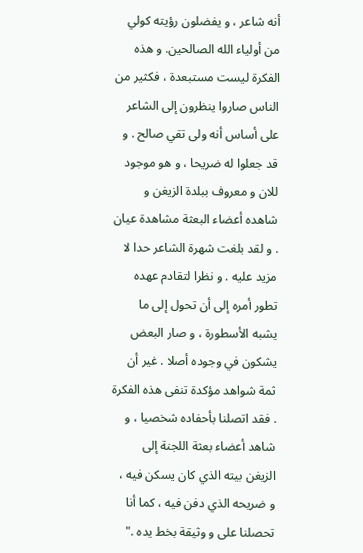أنه شاعر ، و يفضلون رؤيته كولي من أولياء الله الصالحين. و هذه الفكرة ليست مستبعدة ، فكثير من الناس صاروا ينظرون إلى الشاعر على أساس أنه ولى تقي صالح . و قد جعلوا له ضريحا ، و هو موجود للان و معروف ببلدة الزيغن و شاهده أعضاء البعثة مشاهدة عيان . و لقد بلغت شهرة الشاعر حدا لا مزيد عليه . و نظرا لتقادم عهده تطور أمره إلى أن تحول إلى ما يشبه الأسطورة ، و صار البعض يشكون في وجوده أصلا . غير أن ثمة شواهد مؤكدة تنفى هذه الفكرة . فقد اتصلنا بأحفاده شخصيا ، و شاهد أعضاء بعثة اللجنة إلى الزيغن بيته الذي كان يسكن فيه ، و ضريحه الذي دفن فيه ، كما أنا تحصلنا على و وثيقة بخط يده ."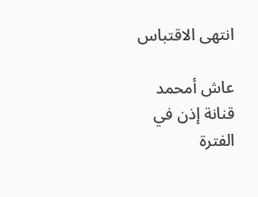انتهى الاقتباس

عاش أمحمد قنانة إذن في الفترة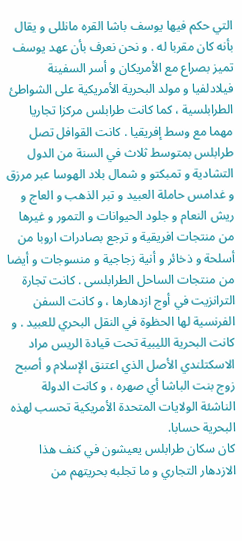التي حكم فيها يوسف باشا القره مانللى و يقال بأنه كان مقربا له . و نحن نعرف بأن عهد يوسف تميز بصراع مع الأمريكان و أسر السفينة فيلادلفيا و مولد البحرية الأمريكية على الشواطئ الطرابلسية ، كما كانت طرابلس مركزا تجاريا مهما مع وسط إفريقيا . كانت القوافل تصل طرابلس بمتوسط ثلاث في السنة من الدول التشادية و تمبكتو و شمال بلاد الهوسا عبر مرزق و غدامس حاملة العبيد و تبر الذهب و العاج و ريش النعام و جلود الحيوانات و التمور و غيرها من منتجات افريقية و ترجع بصادرات اروبا من أسلحة و ذخائر و أنية زجاجية و منسوجات و أيضا من منتجات الساحل الطرابلسى . كانت تجارة الترانزيت في أوج ازدهارها ، و كانت السفن الفرنسية لها الحظوة في النقل البحري للعبيد . و كانت البحرية الليبية تحت قيادة الريس مراد الاسكتلندي الأصل الذي اعتنق الإسلام و أصبح زوج بنت الباشا أي صهره ، و كانت الدولة الناشئة الولايات المتحدة الأمريكية تحسب لهذه البحرية حسابا.
كان سكان طرابلس يعيشون في كنف هذا الازدهار التجاري و ما تجلبه بحريتهم من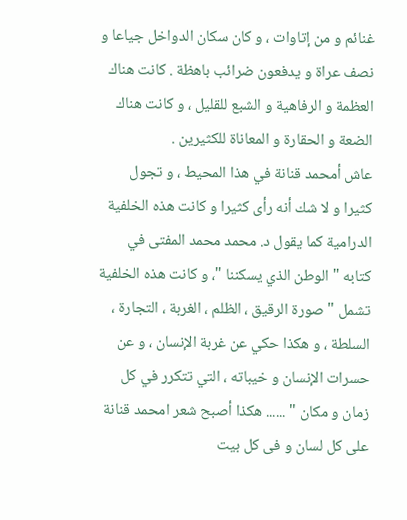غنائم و من إتاوات ، و كان سكان الدواخل جياعا و نصف عراة و يدفعون ضرائب باهظة . كانت هناك العظمة و الرفاهية و الشبع للقليل ، و كانت هناك الضعة و الحقارة و المعاناة للكثيرين .
عاش أمحمد قنانة في هذا المحيط ، و تجول كثيرا و لا شك أنه رأى كثيرا و كانت هذه الخلفية الدرامية كما يقول د. محمد محمد المفتى في كتابه " الوطن الذي يسكننا "، و كانت هذه الخلفية تشمل " صورة الرقيق ، الظلم ، الغربة ، التجارة ، السلطة ، و هكذا حكي عن غربة الإنسان ، و عن حسرات الإنسان و خيباته ، التي تتكرر في كل زمان و مكان " ...... هكذا أصبح شعر امحمد قنانة على كل لسان و فى كل بيت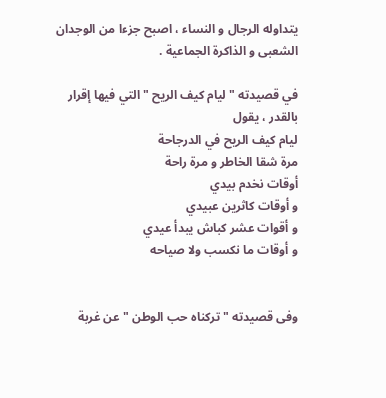يتداوله الرجال و النساء ، اصبح جزءا من الوجدان الشعبى و الذاكرة الجماعية .

في قصيدته " ليام كيف الريح " التي فيها إقرار بالقدر ، يقول
ليام كيف الريح في الدرجاحة
مرة شقا الخاطر و مرة راحة
أوقات نخدم بيدي
و أوقات كاثرين عبيدي
و أقوات عشر كباش يبدأ عيدي
و أوقات ما نكسب ولا صياحه


وفى قصيدته " تركناه حب الوطن " عن غربة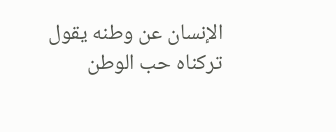الإنسان عن وطنه يقول
تركناه حب الوطن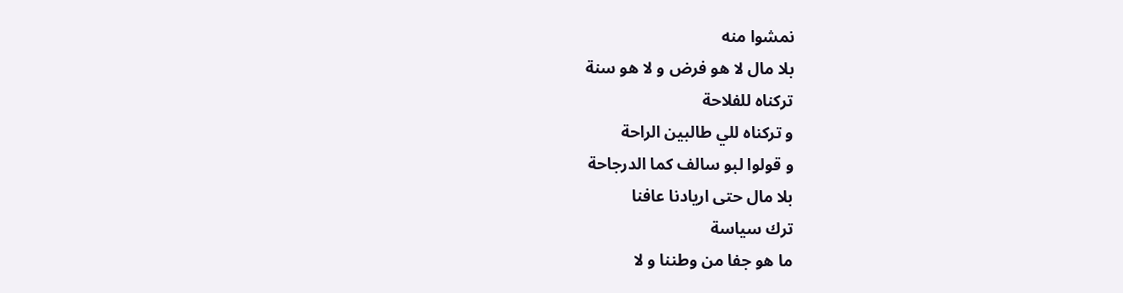نمشوا منه
بلا مال لا هو فرض و لا هو سنة
تركناه للفلاحة
و تركناه للي طالبين الراحة
و قولوا لبو سالف كما الدرجاحة
بلا مال حتى اريادنا عافنا
ترك سياسة
ما هو جفا من وطننا و لا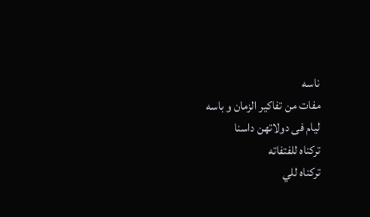ناسه
مفات من تفاكير الزمان و باسه
ليام فى دولاتهن داسنا
تركناه للفتفاته
تركناه للي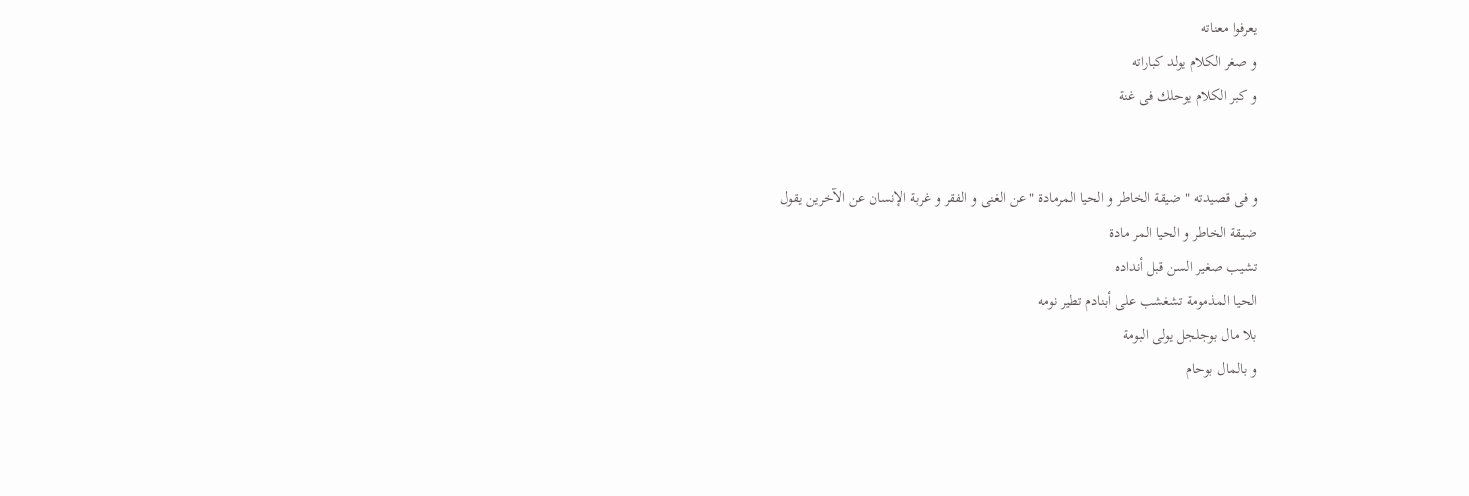يعرفوا معناته
و صغر الكلام يولد كباراته
و كبر الكلام يوحلك فى غنة


و فى قصيدته " ضيقة الخاطر و الحيا المرمادة "عن الغنى و الفقر و غربة الإنسان عن الآخرين يقول
ضيقة الخاطر و الحيا المر مادة
تشيب صغير السن قبل أنداده
الحيا المذمومة تشغشب على أبنادم تطير نومه
بلا مال بوجلجل يولى البومة
و بالمال بوحام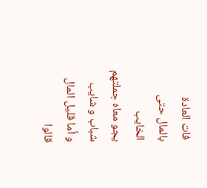فات العادة
بالمال حتى الخايب
يجو معاه جملتهم شباب و شايب
و أما قليل المال قالوا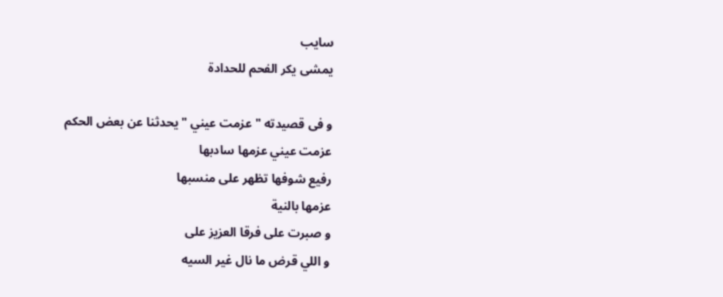سايب
يمشى يكر الفحم للحدادة

و فى قصيدته " عزمت عيني " يحدثنا عن بعض الحكم
عزمت عيني عزمها سادبها
رفيع شوفها تظهر على منسبها
عزمها بالنية
و صبرت على فرقا العزيز على
و اللي قرض ما نال غير السيه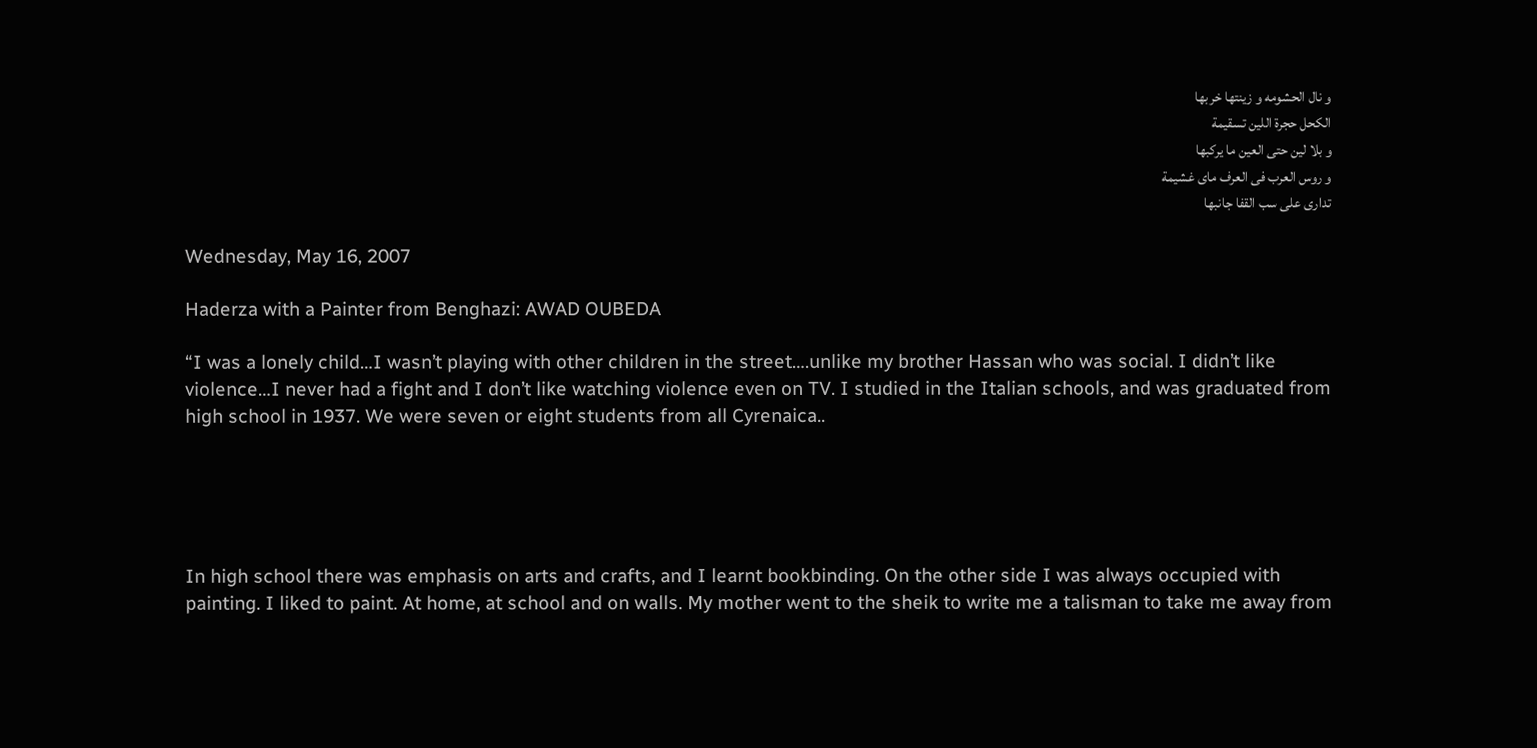و نال الحشومه و زينتها خربها
الكحل حجرة اللين تسقيمة
و بلا لين حتى العين ما يركبها
و روس العرب فى العرف ماى غشيمة
تدارى على سب القفا جانبها

Wednesday, May 16, 2007

Haderza with a Painter from Benghazi: AWAD OUBEDA

“I was a lonely child…I wasn’t playing with other children in the street….unlike my brother Hassan who was social. I didn’t like violence…I never had a fight and I don’t like watching violence even on TV. I studied in the Italian schools, and was graduated from high school in 1937. We were seven or eight students from all Cyrenaica..





In high school there was emphasis on arts and crafts, and I learnt bookbinding. On the other side I was always occupied with painting. I liked to paint. At home, at school and on walls. My mother went to the sheik to write me a talisman to take me away from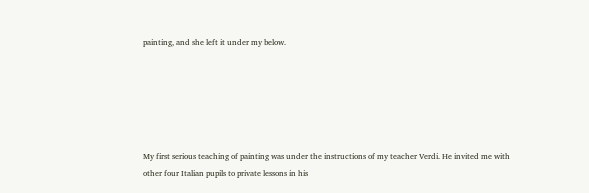painting, and she left it under my below.






My first serious teaching of painting was under the instructions of my teacher Verdi. He invited me with other four Italian pupils to private lessons in his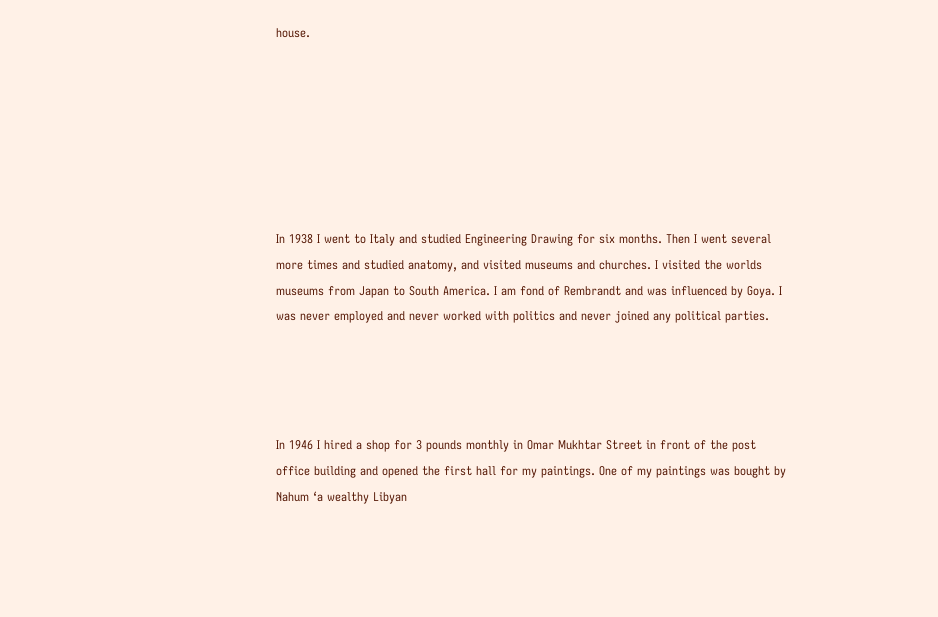house.







In 1938 I went to Italy and studied Engineering Drawing for six months. Then I went several more times and studied anatomy, and visited museums and churches. I visited the worlds museums from Japan to South America. I am fond of Rembrandt and was influenced by Goya. I was never employed and never worked with politics and never joined any political parties.




In 1946 I hired a shop for 3 pounds monthly in Omar Mukhtar Street in front of the post office building and opened the first hall for my paintings. One of my paintings was bought by Nahum ‘a wealthy Libyan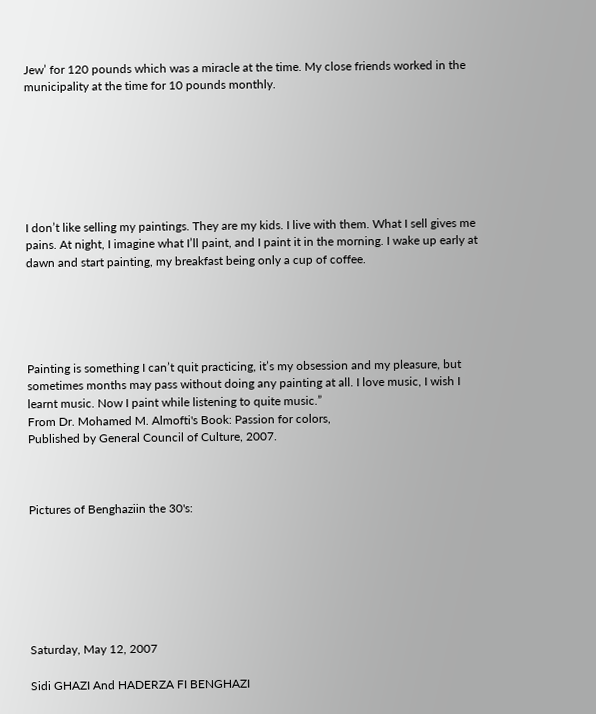Jew’ for 120 pounds which was a miracle at the time. My close friends worked in the municipality at the time for 10 pounds monthly.







I don’t like selling my paintings. They are my kids. I live with them. What I sell gives me pains. At night, I imagine what I’ll paint, and I paint it in the morning. I wake up early at dawn and start painting, my breakfast being only a cup of coffee.





Painting is something I can’t quit practicing, it’s my obsession and my pleasure, but sometimes months may pass without doing any painting at all. I love music, I wish I learnt music. Now I paint while listening to quite music.”
From Dr. Mohamed M. Almofti's Book: Passion for colors,
Published by General Council of Culture, 2007.



Pictures of Benghaziin the 30's:







Saturday, May 12, 2007

Sidi GHAZI And HADERZA FI BENGHAZI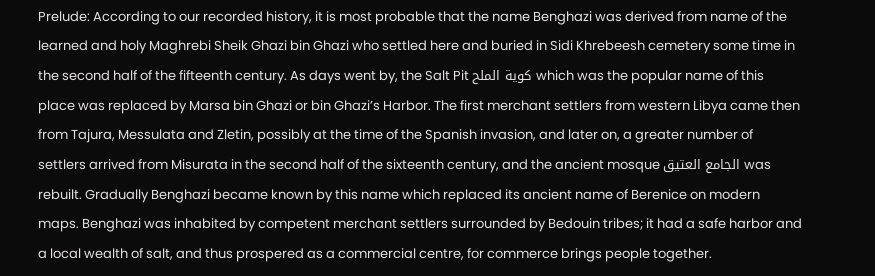Prelude: According to our recorded history, it is most probable that the name Benghazi was derived from name of the learned and holy Maghrebi Sheik Ghazi bin Ghazi who settled here and buried in Sidi Khrebeesh cemetery some time in the second half of the fifteenth century. As days went by, the Salt Pit كوية الملح which was the popular name of this place was replaced by Marsa bin Ghazi or bin Ghazi’s Harbor. The first merchant settlers from western Libya came then from Tajura, Messulata and Zletin, possibly at the time of the Spanish invasion, and later on, a greater number of settlers arrived from Misurata in the second half of the sixteenth century, and the ancient mosque الجامع العتيق was rebuilt. Gradually Benghazi became known by this name which replaced its ancient name of Berenice on modern maps. Benghazi was inhabited by competent merchant settlers surrounded by Bedouin tribes; it had a safe harbor and a local wealth of salt, and thus prospered as a commercial centre, for commerce brings people together.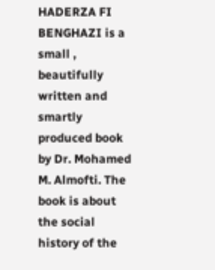HADERZA FI BENGHAZI is a small , beautifully written and smartly produced book by Dr. Mohamed M. Almofti. The book is about the social history of the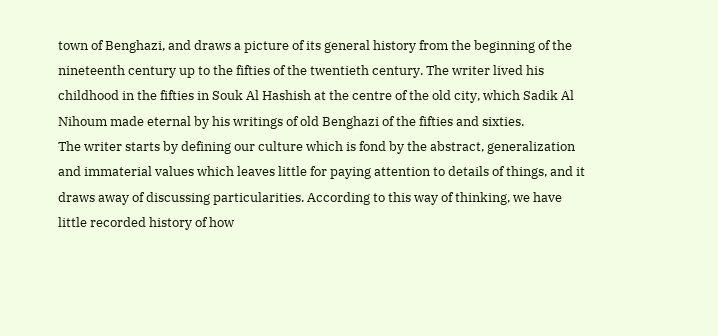town of Benghazi, and draws a picture of its general history from the beginning of the nineteenth century up to the fifties of the twentieth century. The writer lived his childhood in the fifties in Souk Al Hashish at the centre of the old city, which Sadik Al Nihoum made eternal by his writings of old Benghazi of the fifties and sixties.
The writer starts by defining our culture which is fond by the abstract, generalization and immaterial values which leaves little for paying attention to details of things, and it draws away of discussing particularities. According to this way of thinking, we have little recorded history of how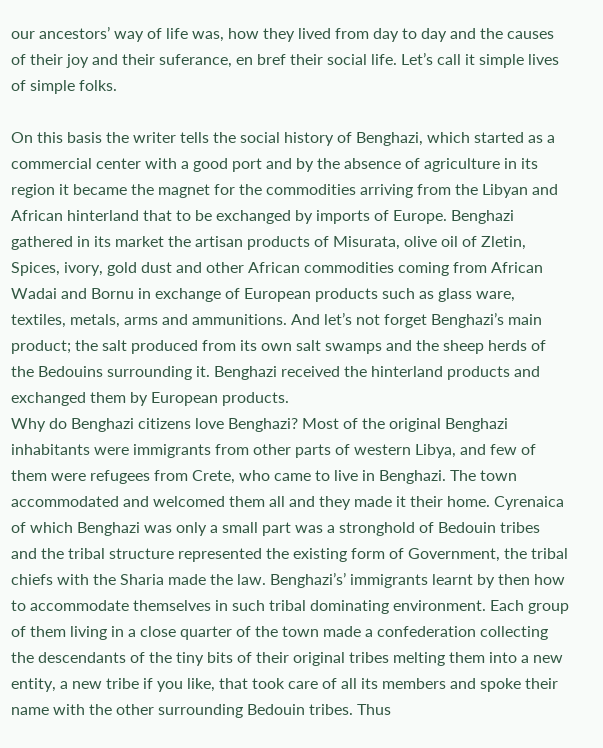our ancestors’ way of life was, how they lived from day to day and the causes of their joy and their suferance, en bref their social life. Let’s call it simple lives of simple folks.

On this basis the writer tells the social history of Benghazi, which started as a commercial center with a good port and by the absence of agriculture in its region it became the magnet for the commodities arriving from the Libyan and African hinterland that to be exchanged by imports of Europe. Benghazi gathered in its market the artisan products of Misurata, olive oil of Zletin, Spices, ivory, gold dust and other African commodities coming from African Wadai and Bornu in exchange of European products such as glass ware, textiles, metals, arms and ammunitions. And let’s not forget Benghazi’s main product; the salt produced from its own salt swamps and the sheep herds of the Bedouins surrounding it. Benghazi received the hinterland products and exchanged them by European products.
Why do Benghazi citizens love Benghazi? Most of the original Benghazi inhabitants were immigrants from other parts of western Libya, and few of them were refugees from Crete, who came to live in Benghazi. The town accommodated and welcomed them all and they made it their home. Cyrenaica of which Benghazi was only a small part was a stronghold of Bedouin tribes and the tribal structure represented the existing form of Government, the tribal chiefs with the Sharia made the law. Benghazi’s’ immigrants learnt by then how to accommodate themselves in such tribal dominating environment. Each group of them living in a close quarter of the town made a confederation collecting the descendants of the tiny bits of their original tribes melting them into a new entity, a new tribe if you like, that took care of all its members and spoke their name with the other surrounding Bedouin tribes. Thus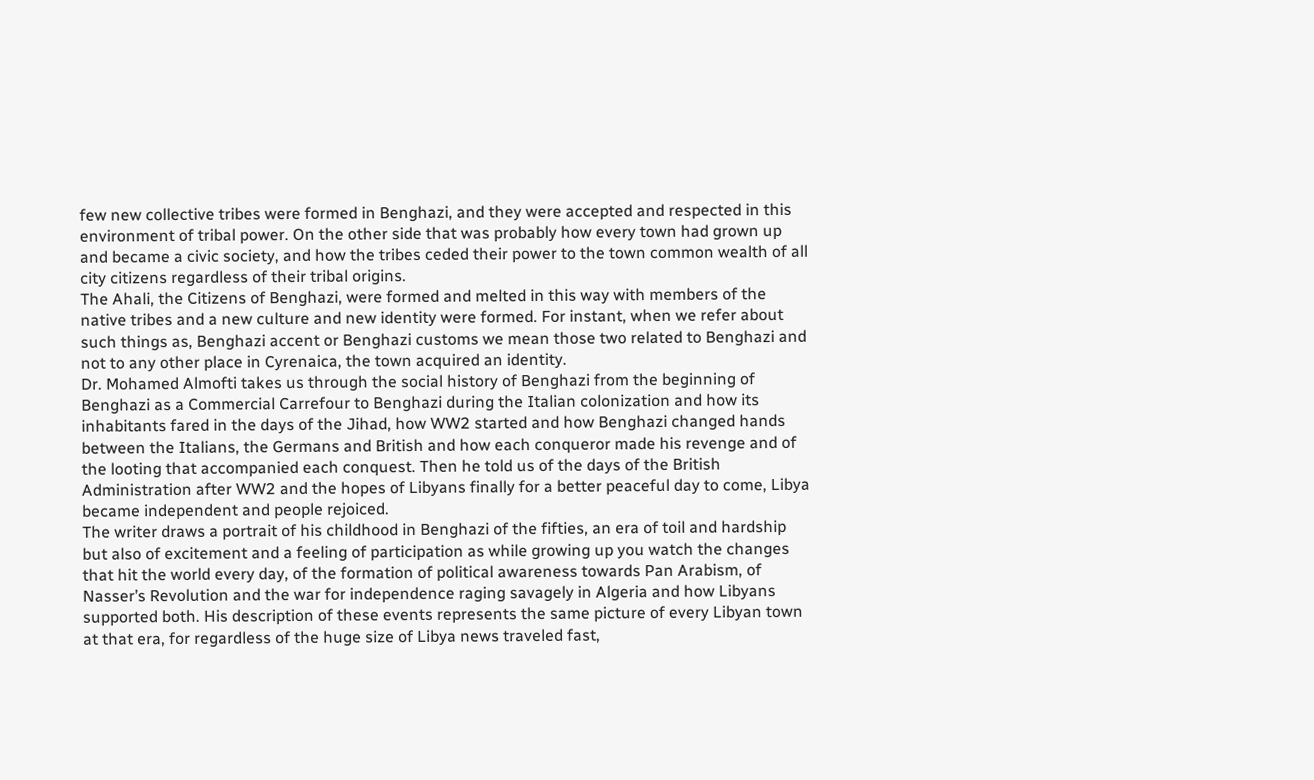few new collective tribes were formed in Benghazi, and they were accepted and respected in this environment of tribal power. On the other side that was probably how every town had grown up and became a civic society, and how the tribes ceded their power to the town common wealth of all city citizens regardless of their tribal origins.
The Ahali, the Citizens of Benghazi, were formed and melted in this way with members of the native tribes and a new culture and new identity were formed. For instant, when we refer about such things as, Benghazi accent or Benghazi customs we mean those two related to Benghazi and not to any other place in Cyrenaica, the town acquired an identity.
Dr. Mohamed Almofti takes us through the social history of Benghazi from the beginning of Benghazi as a Commercial Carrefour to Benghazi during the Italian colonization and how its inhabitants fared in the days of the Jihad, how WW2 started and how Benghazi changed hands between the Italians, the Germans and British and how each conqueror made his revenge and of the looting that accompanied each conquest. Then he told us of the days of the British Administration after WW2 and the hopes of Libyans finally for a better peaceful day to come, Libya became independent and people rejoiced.
The writer draws a portrait of his childhood in Benghazi of the fifties, an era of toil and hardship but also of excitement and a feeling of participation as while growing up you watch the changes that hit the world every day, of the formation of political awareness towards Pan Arabism, of Nasser’s Revolution and the war for independence raging savagely in Algeria and how Libyans supported both. His description of these events represents the same picture of every Libyan town at that era, for regardless of the huge size of Libya news traveled fast,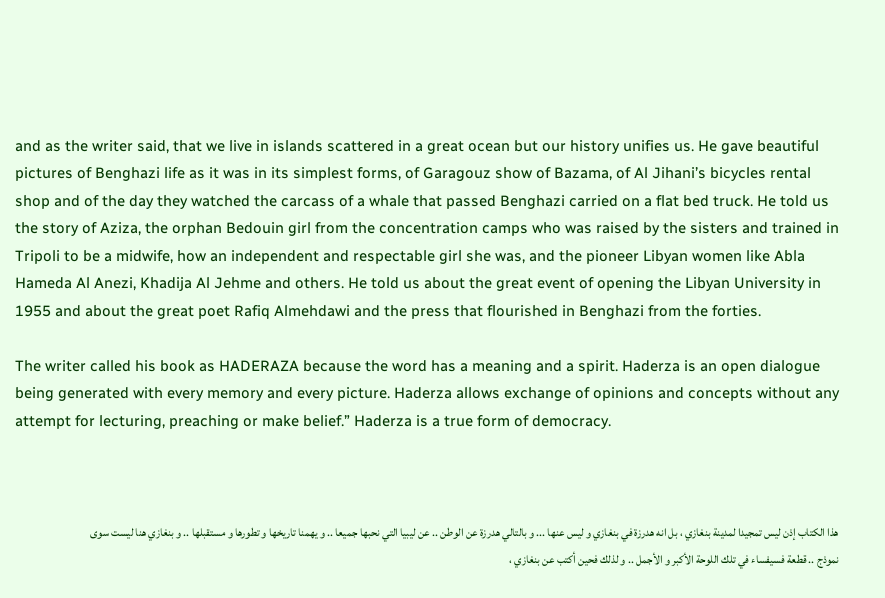and as the writer said, that we live in islands scattered in a great ocean but our history unifies us. He gave beautiful pictures of Benghazi life as it was in its simplest forms, of Garagouz show of Bazama, of Al Jihani’s bicycles rental shop and of the day they watched the carcass of a whale that passed Benghazi carried on a flat bed truck. He told us the story of Aziza, the orphan Bedouin girl from the concentration camps who was raised by the sisters and trained in Tripoli to be a midwife, how an independent and respectable girl she was, and the pioneer Libyan women like Abla Hameda Al Anezi, Khadija Al Jehme and others. He told us about the great event of opening the Libyan University in 1955 and about the great poet Rafiq Almehdawi and the press that flourished in Benghazi from the forties.

The writer called his book as HADERAZA because the word has a meaning and a spirit. Haderza is an open dialogue being generated with every memory and every picture. Haderza allows exchange of opinions and concepts without any attempt for lecturing, preaching or make belief.” Haderza is a true form of democracy.



هذا الكتاب إذن ليس تمجيدا لمدينة بنغازي ، بل انه هدرزة في بنغازي و ليس عنها ... و بالتالي هدرزة عن الوطن .. عن ليبيا التي نحبها جميعا .. و يهمنا تاريخها و تطورها و مستقبلها .. و بنغازي هنا ليست سوى نموذج .. قطعة فسيفساء في تلك اللوحة الأكبر و الأجمل .. و لذلك فحين أكتب عن بنغازي ،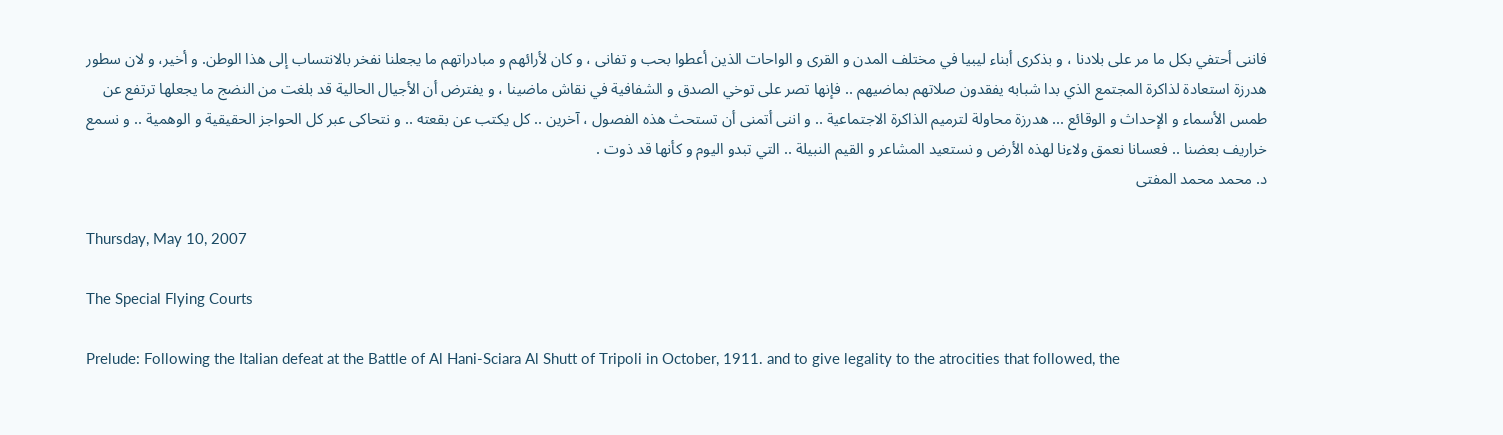فاننى أحتفي بكل ما مر على بلادنا ، و بذكرى أبناء ليبيا في مختلف المدن و القرى و الواحات الذين أعطوا بحب و تفانى ، و كان لأرائهم و مبادراتهم ما يجعلنا نفخر بالانتساب إلى هذا الوطن. و أخير، و لان سطور هدرزة استعادة لذاكرة المجتمع الذي بدا شبابه يفقدون صلاتهم بماضيهم .. فإنها تصر على توخي الصدق و الشفافية في نقاش ماضينا ، و يفترض أن الأجيال الحالية قد بلغت من النضج ما يجعلها ترتفع عن طمس الأسماء و الإحداث و الوقائع ... هدرزة محاولة لترميم الذاكرة الاجتماعية .. و اننى أتمنى أن تستحث هذه الفصول ، آخرين .. كل يكتب عن بقعته .. و نتحاكى عبر كل الحواجز الحقيقية و الوهمية .. و نسمع خراريف بعضنا .. فعسانا نعمق ولاءنا لهذه الأرض و نستعيد المشاعر و القيم النبيلة .. التي تبدو اليوم و كأنها قد ذوت .
د. محمد محمد المفتى

Thursday, May 10, 2007

The Special Flying Courts

Prelude: Following the Italian defeat at the Battle of Al Hani-Sciara Al Shutt of Tripoli in October, 1911. and to give legality to the atrocities that followed, the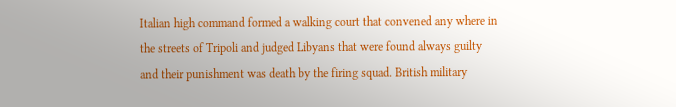Italian high command formed a walking court that convened any where in the streets of Tripoli and judged Libyans that were found always guilty and their punishment was death by the firing squad. British military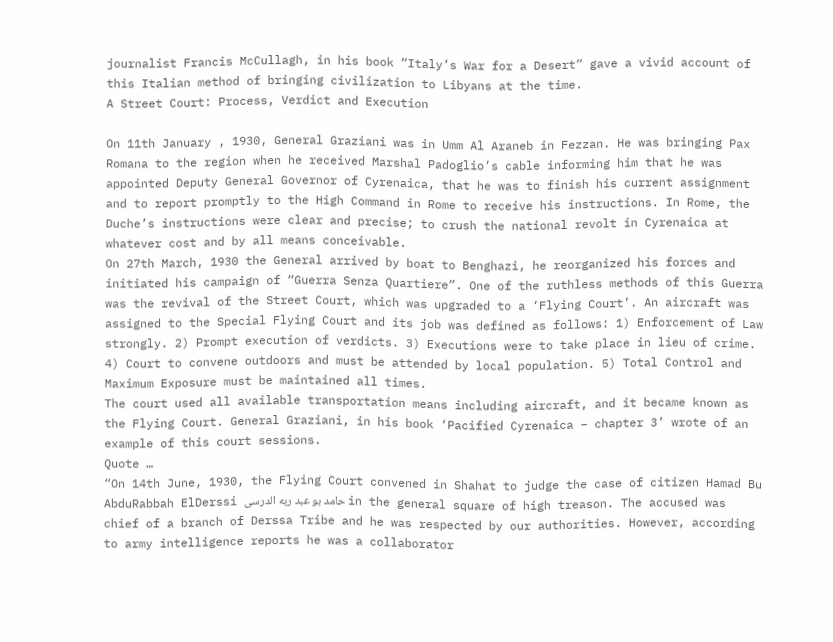journalist Francis McCullagh, in his book “Italy’s War for a Desert” gave a vivid account of this Italian method of bringing civilization to Libyans at the time.
A Street Court: Process, Verdict and Execution

On 11th January , 1930, General Graziani was in Umm Al Araneb in Fezzan. He was bringing Pax Romana to the region when he received Marshal Padoglio’s cable informing him that he was appointed Deputy General Governor of Cyrenaica, that he was to finish his current assignment and to report promptly to the High Command in Rome to receive his instructions. In Rome, the Duche’s instructions were clear and precise; to crush the national revolt in Cyrenaica at whatever cost and by all means conceivable.
On 27th March, 1930 the General arrived by boat to Benghazi, he reorganized his forces and initiated his campaign of “Guerra Senza Quartiere”. One of the ruthless methods of this Guerra was the revival of the Street Court, which was upgraded to a ‘Flying Court’. An aircraft was assigned to the Special Flying Court and its job was defined as follows: 1) Enforcement of Law strongly. 2) Prompt execution of verdicts. 3) Executions were to take place in lieu of crime. 4) Court to convene outdoors and must be attended by local population. 5) Total Control and Maximum Exposure must be maintained all times.
The court used all available transportation means including aircraft, and it became known as the Flying Court. General Graziani, in his book ‘Pacified Cyrenaica – chapter 3’ wrote of an example of this court sessions.
Quote …
“On 14th June, 1930, the Flying Court convened in Shahat to judge the case of citizen Hamad Bu AbduRabbah ElDerssi حامد بو عبد ربه الدرسى in the general square of high treason. The accused was chief of a branch of Derssa Tribe and he was respected by our authorities. However, according to army intelligence reports he was a collaborator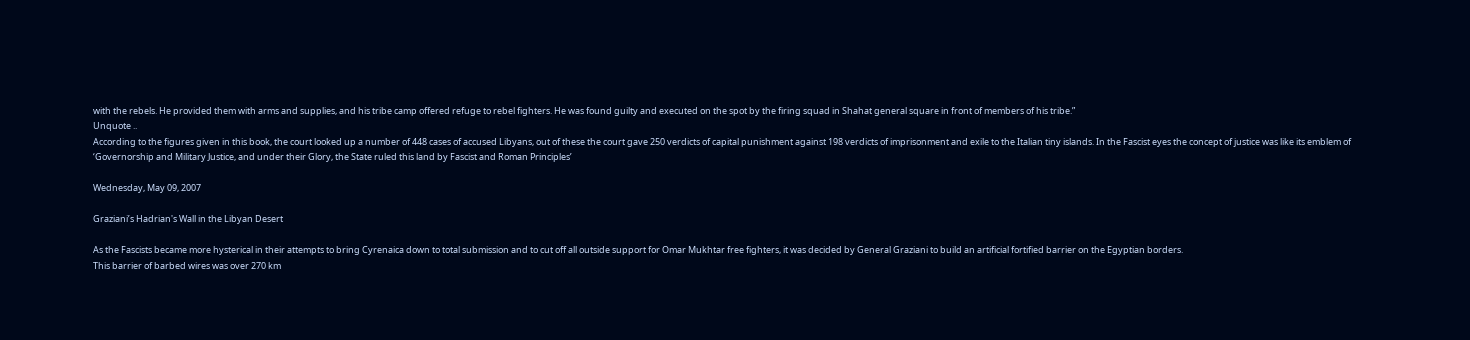with the rebels. He provided them with arms and supplies, and his tribe camp offered refuge to rebel fighters. He was found guilty and executed on the spot by the firing squad in Shahat general square in front of members of his tribe.”
Unquote ..
According to the figures given in this book, the court looked up a number of 448 cases of accused Libyans, out of these the court gave 250 verdicts of capital punishment against 198 verdicts of imprisonment and exile to the Italian tiny islands. In the Fascist eyes the concept of justice was like its emblem of ‘Governorship and Military Justice, and under their Glory, the State ruled this land by Fascist and Roman Principles’

Wednesday, May 09, 2007

Graziani’s Hadrian's Wall in the Libyan Desert

As the Fascists became more hysterical in their attempts to bring Cyrenaica down to total submission and to cut off all outside support for Omar Mukhtar free fighters, it was decided by General Graziani to build an artificial fortified barrier on the Egyptian borders.
This barrier of barbed wires was over 270 km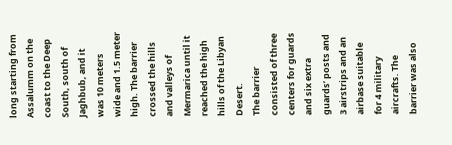long starting from Assalumm on the coast to the Deep South, south of Jaghbub, and it was 10 meters wide and 1.5 meter high. The barrier crossed the hills and valleys of Mermarica until it reached the high hills of the Libyan Desert.
The barrier consisted of three centers for guards and six extra guards’ posts and 3 airstrips and an airbase suitable for 4 military aircrafts. The barrier was also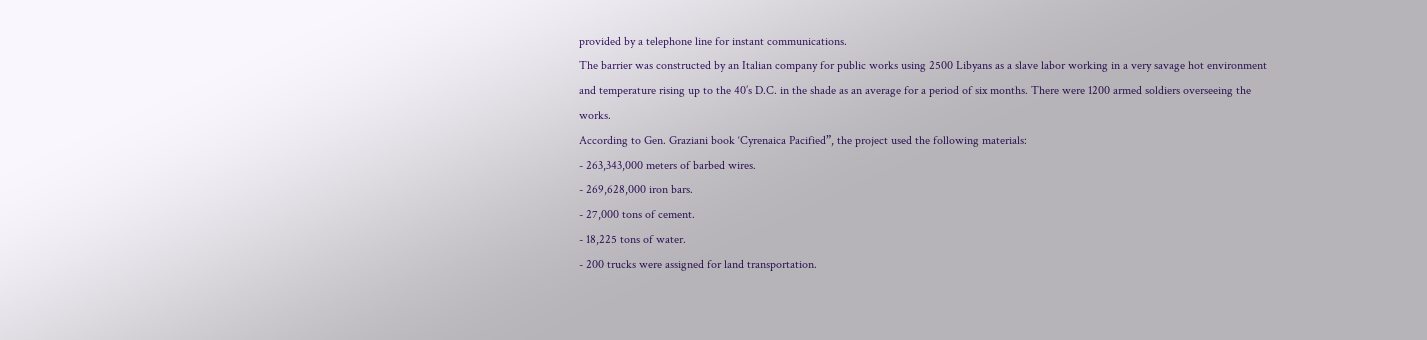provided by a telephone line for instant communications.
The barrier was constructed by an Italian company for public works using 2500 Libyans as a slave labor working in a very savage hot environment and temperature rising up to the 40’s D.C. in the shade as an average for a period of six months. There were 1200 armed soldiers overseeing the works.
According to Gen. Graziani book ‘Cyrenaica Pacified”, the project used the following materials:
- 263,343,000 meters of barbed wires.
- 269,628,000 iron bars.
- 27,000 tons of cement.
- 18,225 tons of water.
- 200 trucks were assigned for land transportation.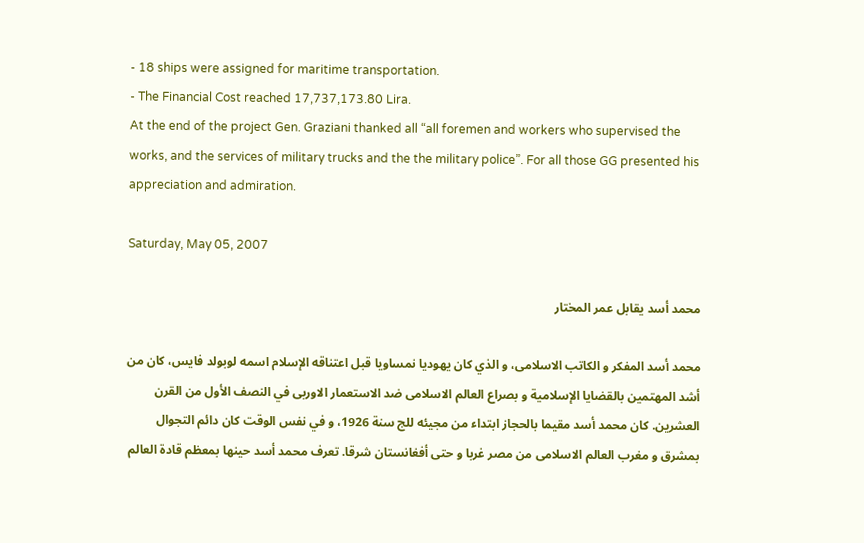- 18 ships were assigned for maritime transportation.
- The Financial Cost reached 17,737,173.80 Lira.
At the end of the project Gen. Graziani thanked all “all foremen and workers who supervised the works, and the services of military trucks and the the military police”. For all those GG presented his appreciation and admiration.

Saturday, May 05, 2007

محمد أسد يقابل عمر المختار

محمد أسد المفكر و الكاتب الاسلامى، و الذي كان يهوديا نمساويا قبل اعتناقه الإسلام اسمه لوبولد فايس، كان من أشد المهتمين بالقضايا الإسلامية و بصراع العالم الاسلامى ضد الاستعمار الاوربى في النصف الأول من القرن العشرين. كان محمد أسد مقيما بالحجاز ابتداء من مجيئه للج سنة 1926، و في نفس الوقت كان دائم التجوال بمشرق و مغرب العالم الاسلامى من مصر غربا و حتى أفغانستان شرقا. تعرف محمد أسد حينها بمعظم قادة العالم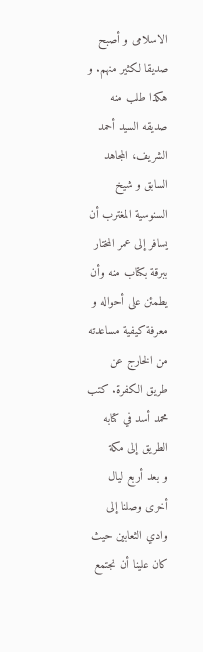الاسلامى و أصبح صديقا لكثير منهم. و هكذا طلب منه صديقه السيد أحمد الشريف، المجاهد السابق و شيخ السنوسية المغترب أن يسافر إلى عمر المختار ببرقة بكتاب منه وأن يطمئن على أحواله و معرفة كيفية مساعدته من الخارج عن طريق الكفرة. كتب محمد أسد في كتابه الطريق إلى مكة
و بعد أربع ليال أخرى وصلنا إلى وادي الثعابين حيث كان علينا أن نجتمع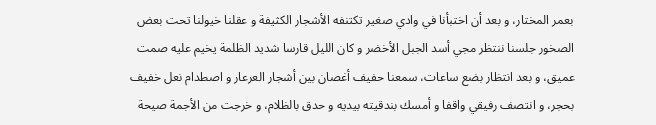بعمر المختار، و بعد أن اختبأنا في وادي صغير تكتنفه الأشجار الكثيفة و عقلنا خيولنا تحت بعض الصخور جلسنا ننتظر مجي أسد الجبل الأخضر و كان الليل قارسا شديد الظلمة يخيم عليه صمت عميق، و بعد انتظار بضع ساعات، سمعنا حفيف أغصان بين أشجار العرعار و اصطدام نعل خفيف بحجر، و انتصف رفيقي واقفا و أمسك بندقيته بيديه و حدق بالظلام، و خرجت من الأجمة صيحة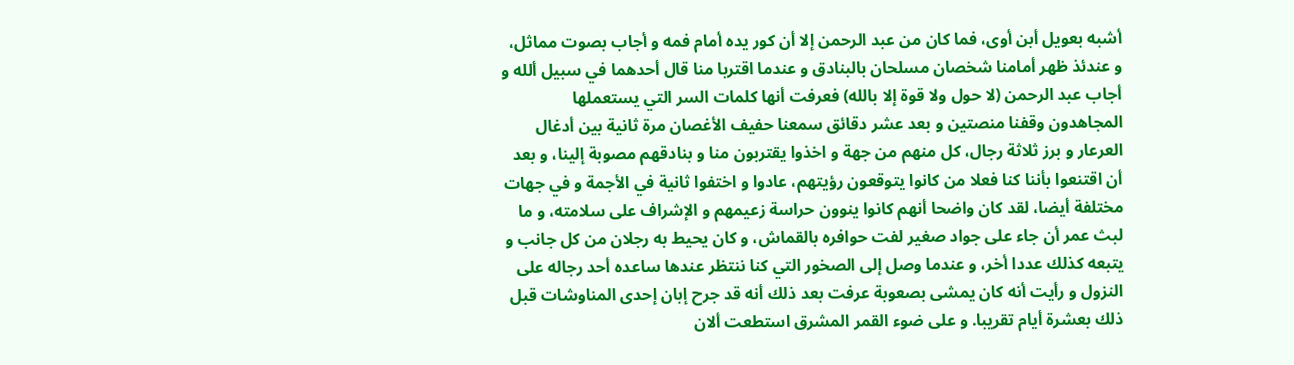أشبه بعويل أبن أوى، فما كان من عبد الرحمن إلا أن كور يده أمام فمه و أجاب بصوت مماثل، و عندئذ ظهر أمامنا شخصان مسلحان بالبنادق و عندما اقتربا منا قال أحدهما في سبيل ألله و أجاب عبد الرحمن (لا حول ولا قوة إلا بالله) فعرفت أنها كلمات السر التي يستعملها المجاهدون وقفنا منصتين و بعد عشر دقائق سمعنا حفيف الأغصان مرة ثانية بين أدغال العرعار و برز ثلاثة رجال، كل منهم من جهة و اخذوا يقتربون منا و بنادقهم مصوبة إلينا، و بعد أن اقتنعوا بأننا كنا فعلا من كانوا يتوقعون رؤيتهم، عادوا و اختفوا ثانية في الأجمة و في جهات مختلفة أيضا، لقد كان واضحا أنهم كانوا ينوون حراسة زعيمهم و الإشراف على سلامته، و ما لبث عمر أن جاء على جواد صغير لفت حوافره بالقماش، و كان يحيط به رجلان من كل جانب و يتبعه كذلك عددا أخر، و عندما وصل إلى الصخور التي كنا ننتظر عندها ساعده أحد رجاله على النزول و رأيت أنه كان يمشى بصعوبة عرفت بعد ذلك أنه قد جرح إبان إحدى المناوشات قبل ذلك بعشرة أيام تقريبا. و على ضوء القمر المشرق استطعت ألان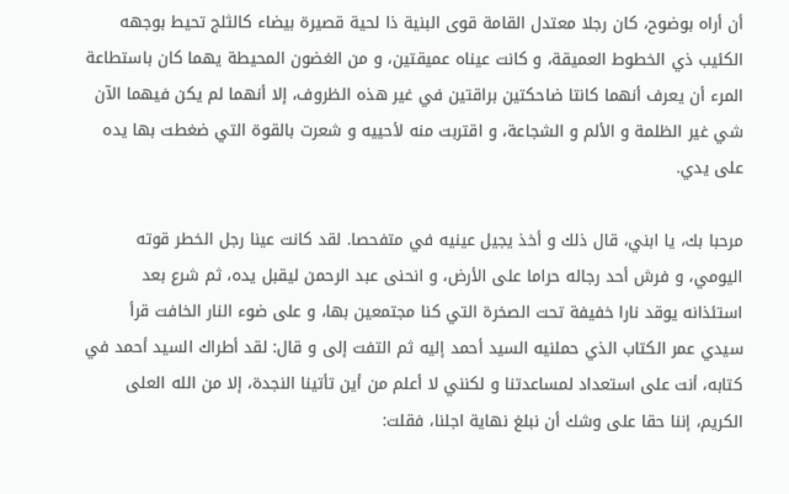أن أراه بوضوح، كان رجلا معتدل القامة قوى البنية ذا لحية قصيرة بيضاء كالثلج تحيط بوجهه الكئيب ذي الخطوط العميقة، و كانت عيناه عميقتين، و من الغضون المحيطة يهما كان باستطاعة المرء أن يعرف أنهما كانتا ضاحكتين براقتين في غير هذه الظروف، إلا أنهما لم يكن فيهما الآن شي غير الظلمة و الألم و الشجاعة، و اقتربت منه لأحييه و شعرت بالقوة التي ضغطت بها يده على يدي.

مرحبا بك، يا ابني، قال ذلك و أخذ يجيل عينيه في متفحصا. لقد كانت عينا رجل الخطر قوته اليومي، و فرش أحد رجاله حراما على الأرض، و انحنى عبد الرحمن ليقبل يده، ثم شرع بعد استئذانه يوقد نارا خفيفة تحت الصخرة التي كنا مجتمعين بها، و على ضوء النار الخافت قرأ سيدي عمر الكتاب الذي حملنيه السيد أحمد إليه ثم التفت إلى و قال: لقد أطراك السيد أحمد في كتابه، أنت على استعداد لمساعدتنا و لكنني لا أعلم من أين تأتينا النجدة، إلا من الله العلى الكريم، إننا حقا على وشك أن نبلغ نهاية اجلنا، فقلت: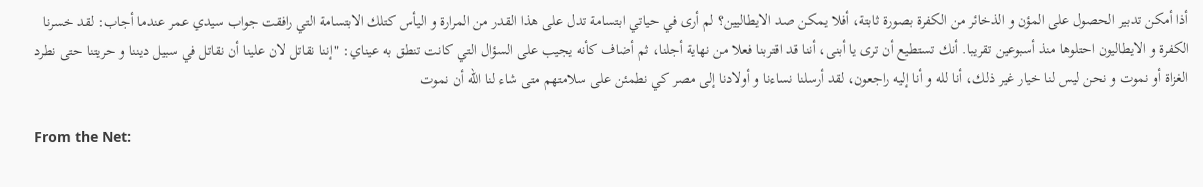أذا أمكن تدبير الحصول على المؤن و الذخائر من الكفرة بصورة ثابتة، أفلا يمكن صد الايطاليين؟ لم أرى في حياتي ابتسامة تدل على هذا القدر من المرارة و اليأس كتلك الابتسامة التي رافقت جواب سيدي عمر عندما أجاب: لقد خسرنا الكفرة و الايطاليون احتلوها منذ أسبوعين تقريبا. أنك تستطيع أن ترى يا أبنى، أننا قد اقتربنا فعلا من نهاية أجلنا، ثم أضاف كأنه يجيب على السؤال التي كانت تنطق به عيناي: "إننا نقاتل لان علينا أن نقاتل في سبيل ديننا و حريتنا حتى نطرد الغزاة أو نموت و نحن ليس لنا خيار غير ذلك، أنا لله و أنا إليه راجعون، لقد أرسلنا نساءنا و أولادنا إلى مصر كي نطمئن على سلامتهم متى شاء لنا الله أن نموت

From the Net: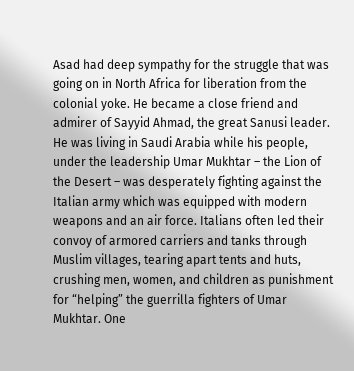Asad had deep sympathy for the struggle that was going on in North Africa for liberation from the colonial yoke. He became a close friend and admirer of Sayyid Ahmad, the great Sanusi leader. He was living in Saudi Arabia while his people, under the leadership Umar Mukhtar – the Lion of the Desert – was desperately fighting against the Italian army which was equipped with modern weapons and an air force. Italians often led their convoy of armored carriers and tanks through Muslim villages, tearing apart tents and huts, crushing men, women, and children as punishment for “helping” the guerrilla fighters of Umar Mukhtar. One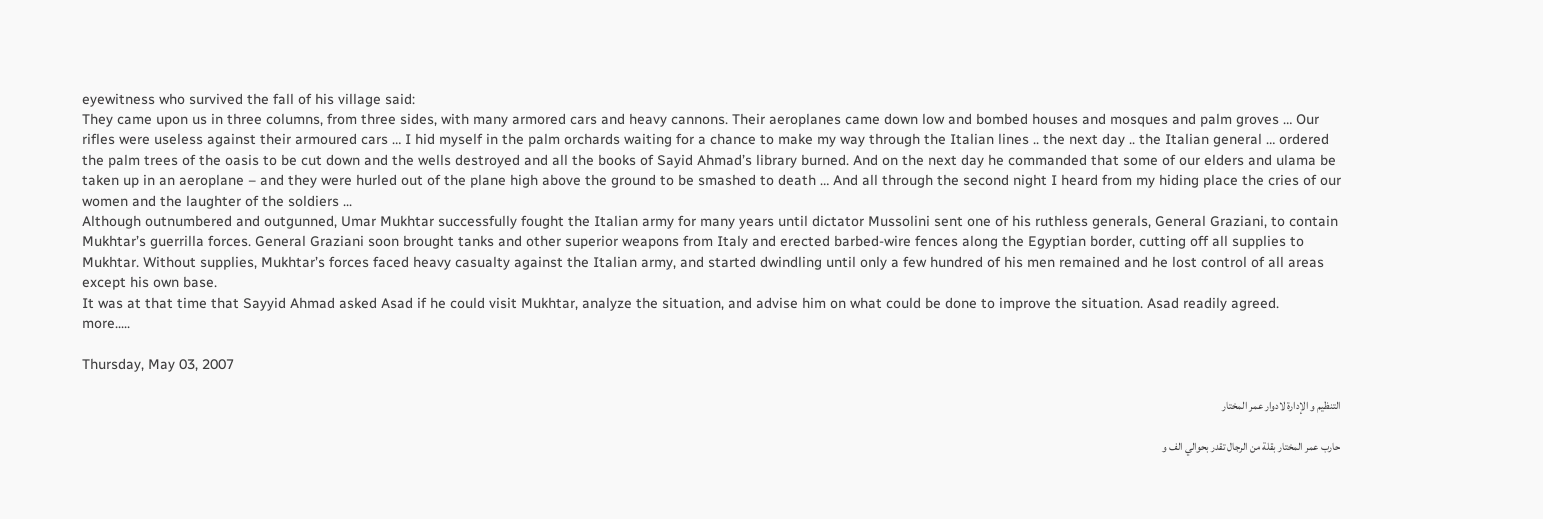eyewitness who survived the fall of his village said:
They came upon us in three columns, from three sides, with many armored cars and heavy cannons. Their aeroplanes came down low and bombed houses and mosques and palm groves … Our rifles were useless against their armoured cars … I hid myself in the palm orchards waiting for a chance to make my way through the Italian lines .. the next day .. the Italian general … ordered the palm trees of the oasis to be cut down and the wells destroyed and all the books of Sayid Ahmad’s library burned. And on the next day he commanded that some of our elders and ulama be taken up in an aeroplane – and they were hurled out of the plane high above the ground to be smashed to death … And all through the second night I heard from my hiding place the cries of our women and the laughter of the soldiers ...
Although outnumbered and outgunned, Umar Mukhtar successfully fought the Italian army for many years until dictator Mussolini sent one of his ruthless generals, General Graziani, to contain Mukhtar’s guerrilla forces. General Graziani soon brought tanks and other superior weapons from Italy and erected barbed-wire fences along the Egyptian border, cutting off all supplies to Mukhtar. Without supplies, Mukhtar’s forces faced heavy casualty against the Italian army, and started dwindling until only a few hundred of his men remained and he lost control of all areas except his own base.
It was at that time that Sayyid Ahmad asked Asad if he could visit Mukhtar, analyze the situation, and advise him on what could be done to improve the situation. Asad readily agreed.
more.....

Thursday, May 03, 2007

التنظيم و الإدارة لادوار عمر المختار

حارب عمر المختار بقلة من الرجال تقدر بحوالي الف و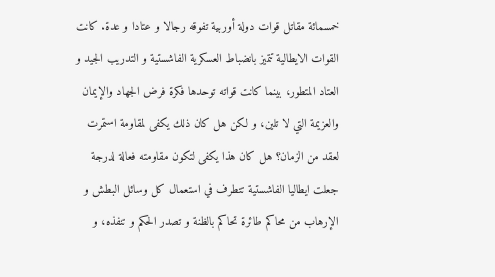خمسمائة مقاتل قوات دولة أوربية تفوقه رجالا و عتادا و عدة. كانت القوات الايطالية تتميز بانضباط العسكرية الفاشستية و التدريب الجيد و العتاد المتطور، بينما كانت قواته توحدها فكرة فرض الجهاد والإيمان والعزيمة التي لا تلين، و لكن هل كان ذلك يكفى لمقاومة استمرت لعقد من الزمان؟ هل كان هذا يكفى لتكون مقاومته فعالة لدرجة جعلت ايطاليا الفاشستية تتطرف في استعمال كل وسائل البطش و الإرهاب من محاكم طائرة تحاكم بالظنة و تصدر الحكم و تنفذه، و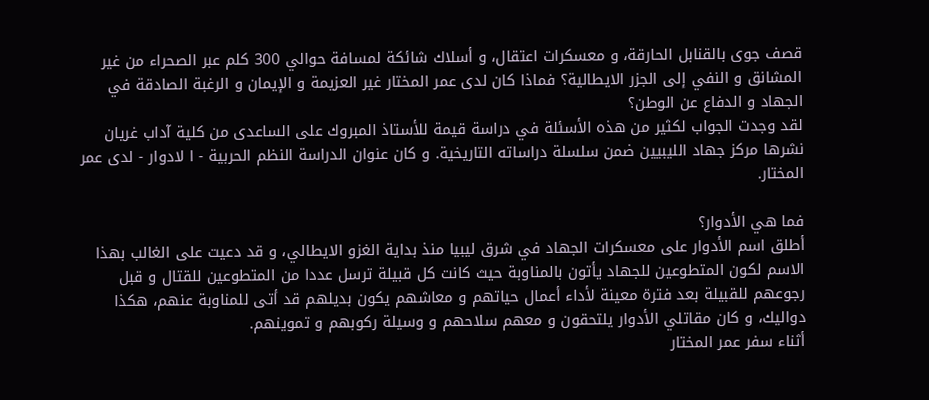قصف جوى بالقنابل الحارقة، و معسكرات اعتقال، و أسلاك شائكة لمسافة حوالي 300 كلم عبر الصحراء من غير المشانق و النفي إلى الجزر الايطالية؟ فماذا كان لدى عمر المختار غير العزيمة و الإيمان و الرغبة الصادقة في الجهاد و الدفاع عن الوطن؟
لقد وجدت الجواب لكثير من هذه الأسئلة في دراسة قيمة للأستاذ المبروك على الساعدى من كلية آداب غريان نشرها مركز جهاد الليبيين ضمن سلسلة دراساته التاريخية. و كان عنوان الدراسة النظم الحربية - ا لادوار - لدى عمر المختار.

فما هي الأدوار؟
أطلق اسم الأدوار على معسكرات الجهاد في شرق ليبيا منذ بداية الغزو الايطالي، و قد دعيت على الغالب بهذا الاسم لكون المتطوعين للجهاد يأتون بالمناوبة حيث كانت كل قبيلة ترسل عددا من المتطوعين للقتال و قبل رجوعهم للقبيلة بعد فترة معينة لأداء أعمال حياتهم و معاشهم يكون بديلهم قد أتى للمناوبة عنهم، هكذا دواليك، و كان مقاتلي الأدوار يلتحقون و معهم سلاحهم و وسيلة ركوبهم و تموينهم.
أثناء سفر عمر المختار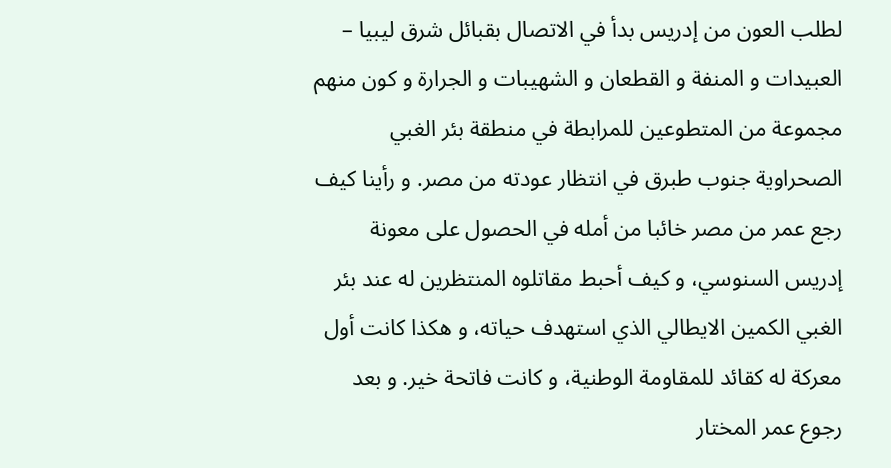لطلب العون من إدريس بدأ في الاتصال بقبائل شرق ليبيا – العبيدات و المنفة و القطعان و الشهيبات و الجرارة و كون منهم مجموعة من المتطوعين للمرابطة في منطقة بئر الغبي الصحراوية جنوب طبرق في انتظار عودته من مصر. و رأينا كيف رجع عمر من مصر خائبا من أمله في الحصول على معونة إدريس السنوسي، و كيف أحبط مقاتلوه المنتظرين له عند بئر الغبي الكمين الايطالي الذي استهدف حياته، و هكذا كانت أول معركة له كقائد للمقاومة الوطنية، و كانت فاتحة خير. و بعد رجوع عمر المختار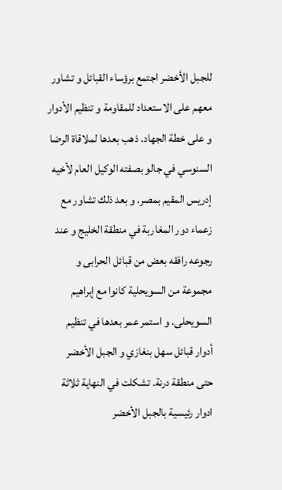للجبل الأخضر اجتمع برؤساء القبائل و تشاور معهم على الاستعداد للمقاومة و تنظيم الأدوار و على خطة الجهاد. ذهب بعدها لملاقاة الرضا السنوسي في جالو بصفته الوكيل العام لأخيه إدريس المقيم بمصر. و بعد ذلك تشاور مع زعماء دور المغاربة في منطقة الخليج و عند رجوعه رافقه بعض من قبائل الحرابى و مجموعة من السويحلية كانوا مع إبراهيم السويحلى. و استمر عمر بعدها في تنظيم أدوار قبائل سهل بنغازي و الجبل الأخضر حتى منطقة درنة. تشكلت في النهاية ثلاثة ادوار رئيسية بالجبل الأخضر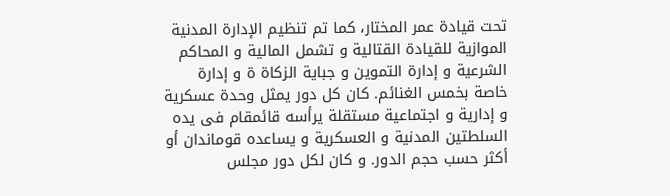تحت قيادة عمر المختار، كما تم تنظيم الإدارة المدنية الموازية للقيادة القتالية و تشمل المالية و المحاكم الشرعية و إدارة التموين و جباية الزكاة ة و إدارة خاصة بخمس الغنائم. كان كل دور يمثل وحدة عسكرية و إدارية و اجتماعية مستقلة يرأسه قائمقام فى يده السلطتين المدنية و العسكرية و يساعده قوماندان أو أكثر حسب حجم الدور. و كان لكل دور مجلس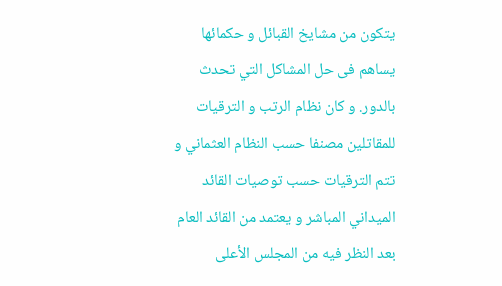يتكون من مشايخ القبائل و حكمائها يساهم فى حل المشاكل التي تحدث بالدور. و كان نظام الرتب و الترقيات للمقاتلين مصنفا حسب النظام العثماني و تتم الترقيات حسب توصيات القائد الميداني المباشر و يعتمد من القائد العام بعد النظر فيه من المجلس الأعلى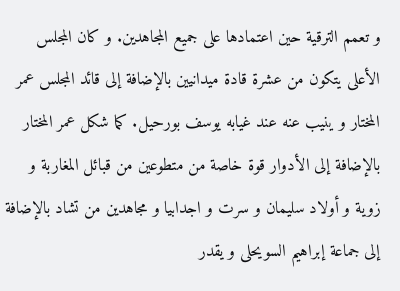و تعمم الترقية حين اعتمادها على جميع المجاهدين. و كان المجلس الأعلى يتكون من عشرة قادة ميدانيين بالإضافة إلى قائد المجلس عمر المختار و ينيب عنه عند غيابه يوسف بورحيل. كما شكل عمر المختار بالإضافة إلى الأدوار قوة خاصة من متطوعين من قبائل المغاربة و زوية و أولاد سليمان و سرت و اجدابيا و مجاهدين من تشاد بالإضافة إلى جماعة إبراهيم السويحلى و يقدر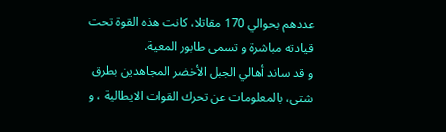عددهم بحوالي 170 مقاتلا، كانت هذه القوة تحت قيادته مباشرة و تسمى طابور المعية.
و قد ساند أهالي الجبل الأخضر المجاهدين بطرق شتى، بالمعلومات عن تحرك القوات الايطالية ، و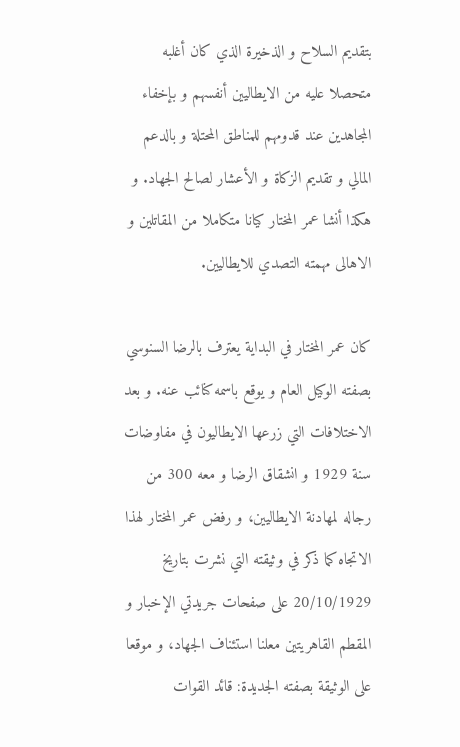بتقديم السلاح و الذخيرة الذي كان أغلبه متحصلا عليه من الايطاليين أنفسهم و بإخفاء المجاهدين عند قدومهم للمناطق المحتلة و بالدعم المالي و تقديم الزكاة و الأعشار لصالح الجهاد. و هكذا أنشا عمر المختار كيانا متكاملا من المقاتلين و الاهالى مهمته التصدي للايطاليين.

كان عمر المختار في البداية يعترف بالرضا السنوسي بصفته الوكيل العام و يوقع باسمه كنائب عنه. و بعد الاختلافات التي زرعها الايطاليون في مفاوضات سنة 1929 و انشقاق الرضا و معه 300 من رجاله لمهادنة الايطاليين، و رفض عمر المختار لهذا الاتجاه كما ذكر في وثيقته التي نشرت بتاريخ 20/10/1929 على صفحات جريدتي الإخبار و المقطم القاهريتين معلنا استئناف الجهاد، و موقعا على الوثيقة بصفته الجديدة: قائد القوات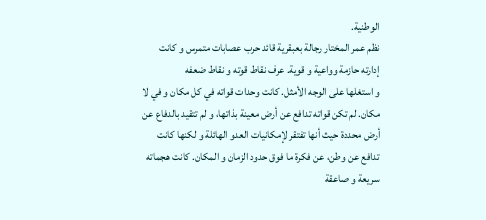الوطنية.
نظم عمر المختار رجالة بعبقرية قائد حرب عصابات متمرس و كانت إدارته حازمة وواعية و قوية. عرف نقاط قوته و نقاط ضعفه
و استغلها على الوجه الأمثل. كانت وحدات قواته في كل مكان و في لا مكان. لم تكن قواته تدافع عن أرض معينة بذاتها، و لم تتقيد بالدفاع عن أرض محددة حيث أنها تفتقر لإمكانيات العدو الهائلة و لكنها كانت تدافع عن وطن، عن فكرة ما فوق حدود الزمان و المكان. كانت هجماته سريعة و صاعقة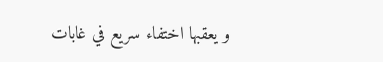و يعقبها اختفاء سريع في غابات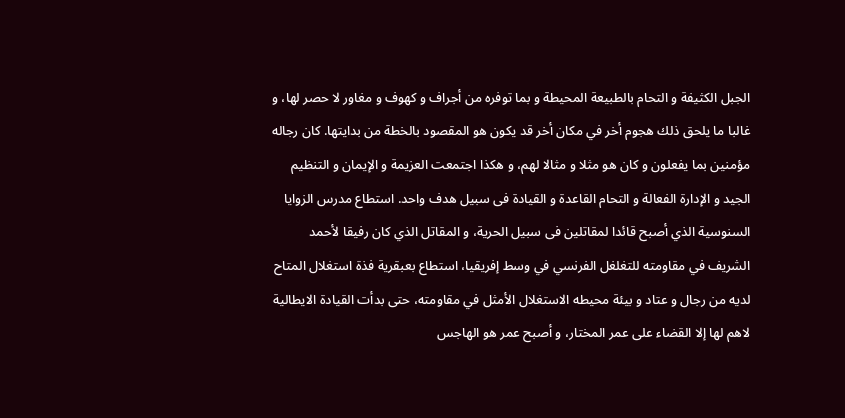الجبل الكثيفة و التحام بالطبيعة المحيطة و بما توفره من أجراف و كهوف و مغاور لا حصر لها، و غالبا ما يلحق ذلك هجوم أخر في مكان أخر قد يكون هو المقصود بالخطة من بدايتها. كان رجاله مؤمنين بما يفعلون و كان هو مثلا و مثالا لهم، و هكذا اجتمعت العزيمة و الإيمان و التنظيم الجيد و الإدارة الفعالة و التحام القاعدة و القيادة فى سبيل هدف واحد. استطاع مدرس الزوايا السنوسية الذي أصبح قائدا لمقاتلين فى سبيل الحرية، و المقاتل الذي كان رفيقا لأحمد الشريف في مقاومته للتغلغل الفرنسي في وسط إفريقيا، استطاع بعبقرية فذة استغلال المتاح لديه من رجال و عتاد و بيئة محيطه الاستغلال الأمثل في مقاومته، حتى بدأت القيادة الايطالية لاهم لها إلا القضاء على عمر المختار، و أصبح عمر هو الهاجس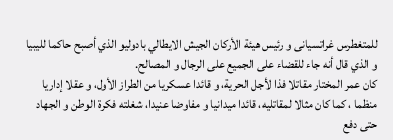للمتغطرس غراتسيانى و رئيس هيئة الأركان الجيش الايطالي بادوليو الذي أصبح حاكما لليبيا و الذي قال أنه جاء للقضاء على الجميع على الرجال و المصالح.
كان عمر المختار مقاتلا فذا لأجل الحرية، و قائدا عسكريا من الطراز الأول، و عقلا إداريا منظما ، كما كان مثالا لمقاتليه، قائدا ميدانيا و مفاوضا عنيدا، شغلته فكرة الوطن و الجهاد حتى دفع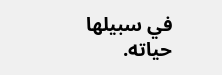في سبيلها حياته.